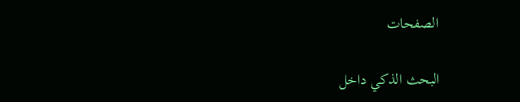الصفحات

البحث الذكي داخل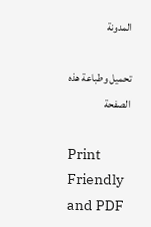المدونة

تحميل وطباعة هذه الصفحة

Print Friendly and PDF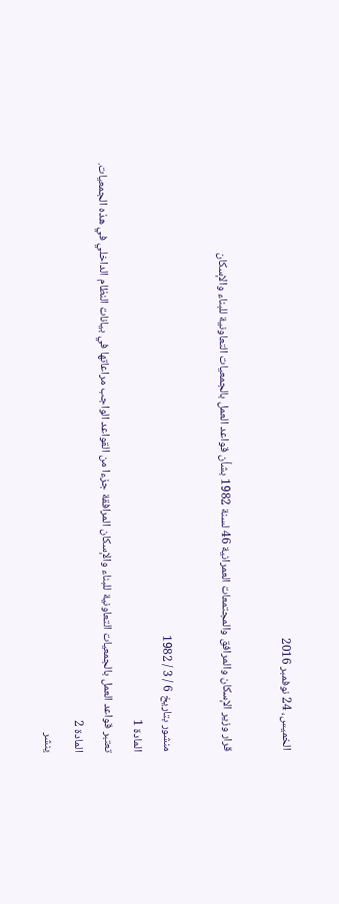الخميس، 24 نوفمبر 2016

قرار وزير الإسكان والمرافق والمجتمعات العمرانية 46 لسنة 1982 بشأن قواعد العمل بالجمعيات التعاونية للبناء والإسكان

منشور بتاريخ 6 / 3 / 1982
المادة 1
تعتبر قواعد العمل بالجمعيات التعاونية للبناء والإسكان المرافقة جزءا من القواعد الواجب مراعاتها في بيانات النظام الداخلي في هذه الجمعيات.
المادة 2
ينشر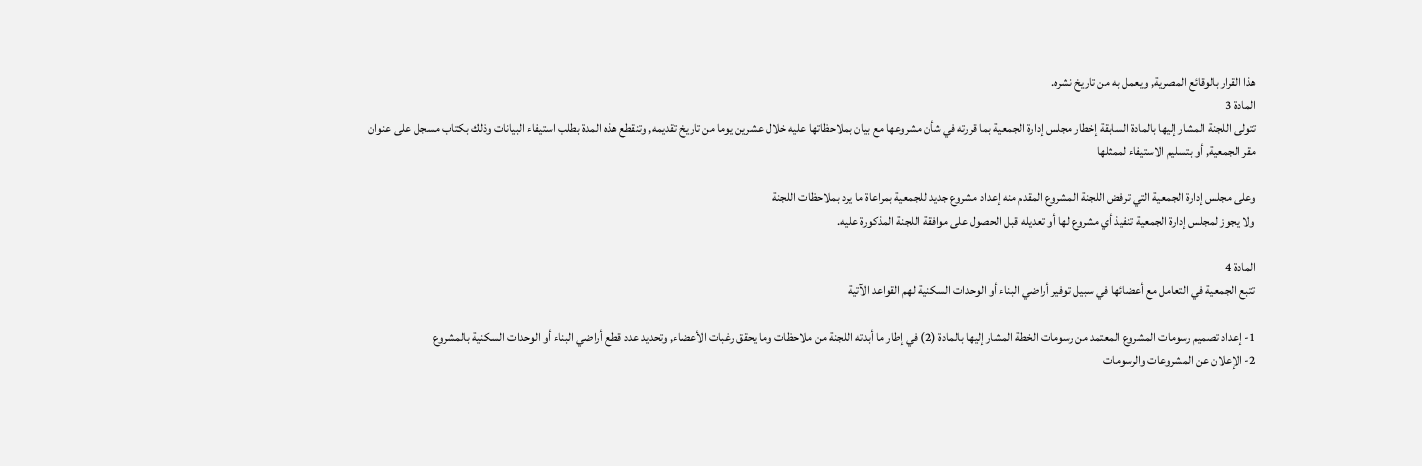هذا القرار بالوقائع المصرية, ويعمل به من تاريخ نشره.
المادة 3
تتولى اللجنة المشار إليها بالمادة السابقة إخطار مجلس إدارة الجمعية بما قررته في شأن مشروعها مع بيان بملاحظاتها عليه خلال عشرين يوما من تاريخ تقديمه, وتنقطع هذه المدة بطلب استيفاء البيانات وذلك بكتاب مسجل على عنوان مقر الجمعية, أو بتسليم الاستيفاء لممثلها

وعلى مجلس إدارة الجمعية التي ترفض اللجنة المشروع المقدم منه إعداد مشروع جديد للجمعية بمراعاة ما يرد بملاحظات اللجنة
ولا يجوز لمجلس إدارة الجمعية تنفيذ أي مشروع لها أو تعديله قبل الحصول على موافقة اللجنة المذكورة عليه.

المادة 4
تتبع الجمعية في التعامل مع أعضائها في سبيل توفير أراضي البناء أو الوحدات السكنية لهم القواعد الآتية

1- إعداد تصميم رسومات المشروع المعتمد من رسومات الخطة المشار إليها بالمادة (2) في إطار ما أبدته اللجنة من ملاحظات وما يحقق رغبات الأعضاء, وتحديد عدد قطع أراضي البناء أو الوحدات السكنية بالمشروع
2- الإعلان عن المشروعات والرسومات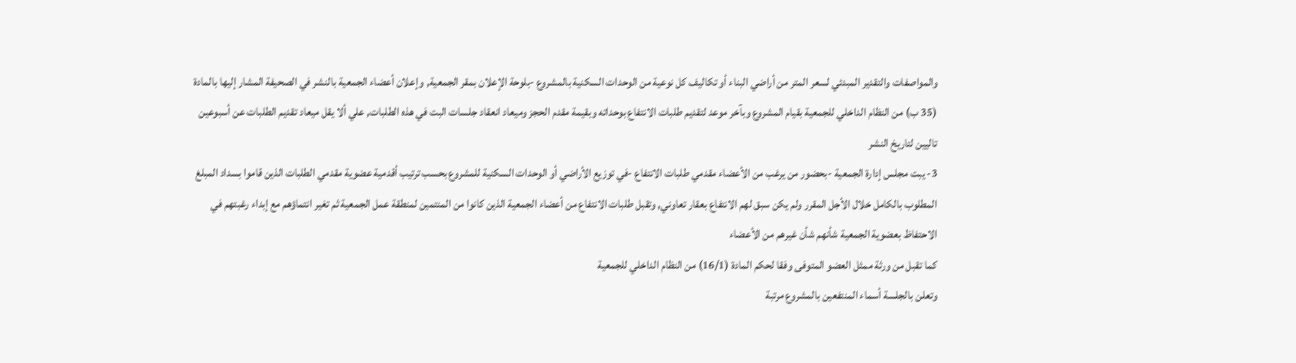والمواصفات والتقدير المبدئي لسعر المتر من أراضي البناء أو تكاليف كل نوعية من الوحدات السكنية بالمشروع -بلوحة الإعلان بمقر الجمعية, وإعلان أعضاء الجمعية بالنشر في الصحيفة المشار إليها بالمادة (35 ب) من النظام الداخلي للجمعية بقيام المشروع وبآخر موعد لتقديم طلبات الانتفاع بوحداته وبقيمة مقدم الحجز وميعاد انعقاد جلسات البت في هذه الطلبات, علي ألا يقل ميعاد تقديم الطلبات عن أسبوعين تاليين لتاريخ النشر
3- يبت مجلس إدارة الجمعية -بحضور من يرغب من الأعضاء مقدمي طلبات الانتفاع -في توزيع الأراضي أو الوحدات السكنية للمشروع بحسب ترتيب أقدمية عضوية مقدمي الطلبات الذين قاموا بسداد المبلغ المطلوب بالكامل خلال الأجل المقرر ولم يكن سبق لهم الانتفاع بعقار تعاوني, وتقبل طلبات الانتفاع من أعضاء الجمعية الذين كانوا من المنتمين لمنطقة عمل الجمعية ثم تغير انتماؤهم مع إبداء رغبتهم في الاحتفاظ بعضوية الجمعية شأنهم شأن غيرهم من الأعضاء
كما تقبل من ورثة ممثل العضو المتوفى وفقا لحكم المادة (16/1) من النظام الداخلي للجمعية
وتعلن بالجلسة أسماء المنتفعين بالمشروع مرتبة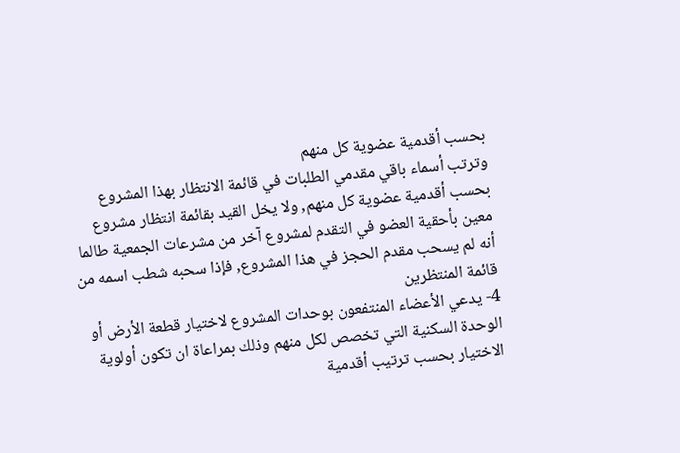بحسب أقدمية عضوية كل منهم
وترتب أسماء باقي مقدمي الطلبات في قائمة الانتظار بهذا المشروع بحسب أقدمية عضوية كل منهم, ولا يخل القيد بقائمة انتظار مشروع معين بأحقية العضو في التقدم لمشروع آخر من مشرعات الجمعية طالما أنه لم يسحب مقدم الحجز في هذا المشروع, فإذا سحبه شطب اسمه من قائمة المنتظرين
4- يدعي الأعضاء المنتفعون بوحدات المشروع لاختيار قطعة الأرض أو الوحدة السكنية التي تخصص لكل منهم وذلك بمراعاة ان تكون أولوية الاختيار بحسب ترتيب أقدمية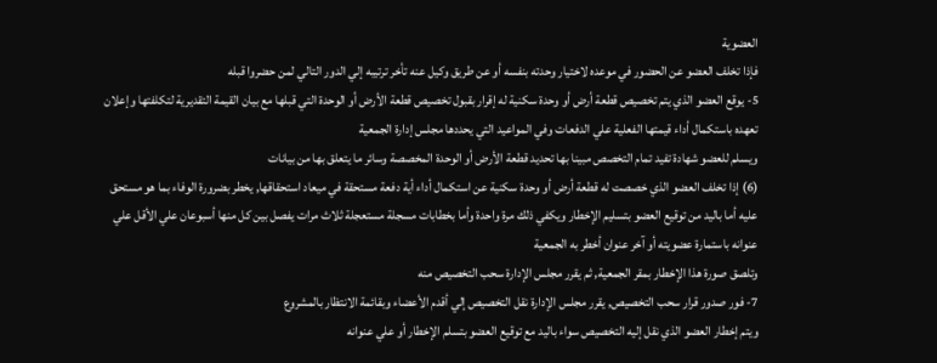العضوية
فإذا تخلف العضو عن الحضور في موعده لاختيار وحدته بنفسه أو عن طريق وكيل عنه تأخر ترتيبه إلي الدور التالي لمن حضروا قبله
5- يوقع العضو الذي يتم تخصيص قطعة أرض أو وحدة سكنية له إقرار بقبول تخصيص قطعة الأرض أو الوحدة التي قبلها مع بيان القيمة التقديرية لتكلفتها وإعلان تعهده باستكمال أداء قيمتها الفعلية علي الدفعات وفي المواعيد التي يحددها مجلس إدارة الجمعية
ويسلم للعضو شهادة تفيد تمام التخصص مبينا بها تحديد قطعة الأرض أو الوحدة المخصصة وسائر ما يتعلق بها من بيانات
(6) إذا تخلف العضو الذي خصصت له قطعة أرض أو وحدة سكنية عن استكمال أداء أية دفعة مستحقة في ميعاد استحقاقها, يخطر بضرورة الوفاء بما هو مستحق عليه أما باليد من توقيع العضو بتسليم الإخطار ويكفي ذلك مرة واحدة وأما بخطابات مسجلة مستعجلة ثلاث مرات يفصل بين كل منها أسبوعان علي الأقل علي عنوانه باستمارة عضويته أو آخر عنوان أخطر به الجمعية
وتلصق صورة هذا الإخطار بمقر الجمعية, ثم يقرر مجلس الإدارة سحب التخصيص منه
7- فور صدور قرار سحب التخصيص, يقرر مجلس الإدارة نقل التخصيص إلي أقدم الأعضاء وبقائمة الانتظار بالمشروع
ويتم إخطار العضو الذي نقل إليه التخصيص سواء باليد مع توقيع العضو بتسلم الإخطار أو علي عنوانه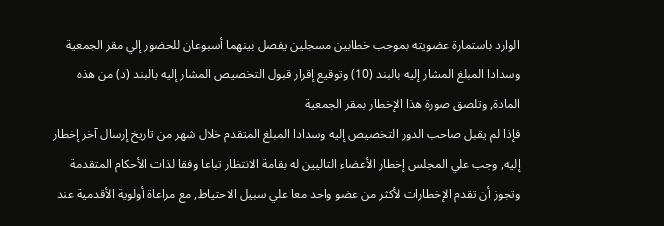الوارد باستمارة عضويته بموجب خطابين مسجلين يفصل بينهما أسبوعان للحضور إلي مقر الجمعية وسدادا المبلغ المشار إليه بالبند (10) وتوقيع إقرار قبول التخصيص المشار إليه بالبند (د) من هذه المادة, وتلصق صورة هذا الإخطار بمقر الجمعية
فإذا لم يقبل صاحب الدور التخصيص إليه وسدادا المبلغ المتقدم خلال شهر من تاريخ إرسال آخر إخطار إليه, وجب علي المجلس إخطار الأعضاء التاليين له بقامة الانتظار تباعا وفقا لذات الأحكام المتقدمة
وتجوز أن تقدم الإخطارات لأكثر من عضو واحد معا علي سبيل الاحتياط, مع مراعاة أولوية الأقدمية عند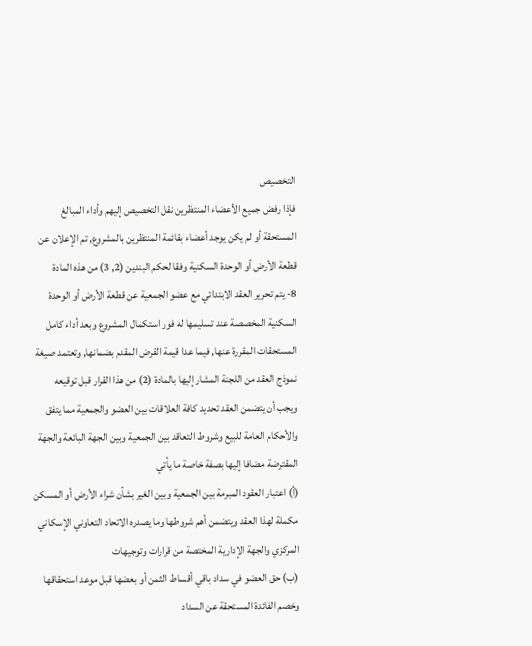التخصيص
فإذا رفض جميع الأعضاء المنتظرين نقل التخصيص إليهم وأداء المبالغ المستحقة أو لم يكن يوجد أعضاء بقائمة المنتظرين بالمشروع, تم الإعلان عن قطعة الأرض أو الوحدة السكنية وفقا لحكم البندين (2, 3) من هذه المادة
8- يتم تحرير العقد الابتدائي مع عضو الجمعية عن قطعة الأرض أو الوحدة السكنية المخصصة عند تسليمها له فور استكمال المشروع وبعد أداء كامل المستحقات المقررة عنها, فيما عدا قيمة القرض المقدم بضمانها, وتعتمد صيغة نموذج العقد من اللجنة المشار إليها بالمادة (2) من هذا القرار قبل توقيعه
ويجب أن يتضمن العقد تحديد كافة العلاقات بين العضو والجمعية مما يتفق والأحكام العامة للبيع وشروط التعاقد بين الجمعية وبين الجهة البائعة والجهة المقترضة مضافا إليها بصفة خاصة ما يأتي
(أ) اعتبار العقود المبرمة بين الجمعية وبين الغير بشأن شراء الأرض أو المسكن مكملة لهذا العقد ويتضمن أهم شروطها وما يصدره الاتحاد التعاوني الإسكاني المركزي والجهة الإدارية المختصة من قرارات وتوجيهات
(ب) حق العضو في سداد باقي أقساط الثمن أو بعضها قبل موعد استحقاقها وخصم الفائدة المستحقة عن السداد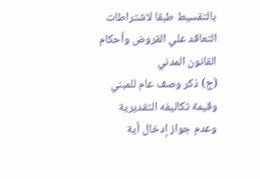بالتقسيط طبقا لاشتراطات التعاقد علي القروض وأحكام القانون المدني
(ج) ذكر وصف عام للمبني وقيمة تكاليفه التقديرية وعدم جواز إدخال أية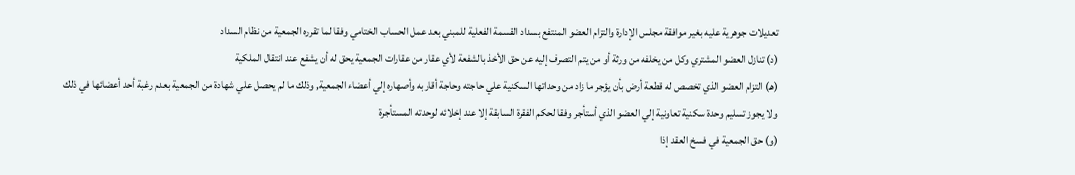تعديلات جوهرية عليه بغير موافقة مجلس الإدارة والتزام العضو المنتفع بسداد القسمة الفعلية للمبني بعد عمل الحساب الختامي وفقا لما تقرره الجمعية من نظام السداد
(د) تنازل العضو المشتري وكل من يخلفه من ورثة أو من يتم التصرف إليه عن حق الأخذ بالشفعة لأي عقار من عقارات الجمعية يحق له أن يشفع عند انتقال الملكية
(هـ) التزام العضو الذي تخصص له قطعة أرض بأن يؤجر ما زاد من وحداتها السكنية علي حاجته وحاجة أقاربه وأصهاره إلي أعضاء الجمعية, وذلك ما لم يحصل علي شهادة من الجمعية بعدم رغبة أحد أعضائها في ذلك
ولا يجوز تسليم وحدة سكنية تعاونية إلي العضو الذي أستأجر وفقا لحكم الفقرة السابقة إلا عند إخلائه لوحدته المستأجرة
(و) حق الجمعية في فسخ العقد إذا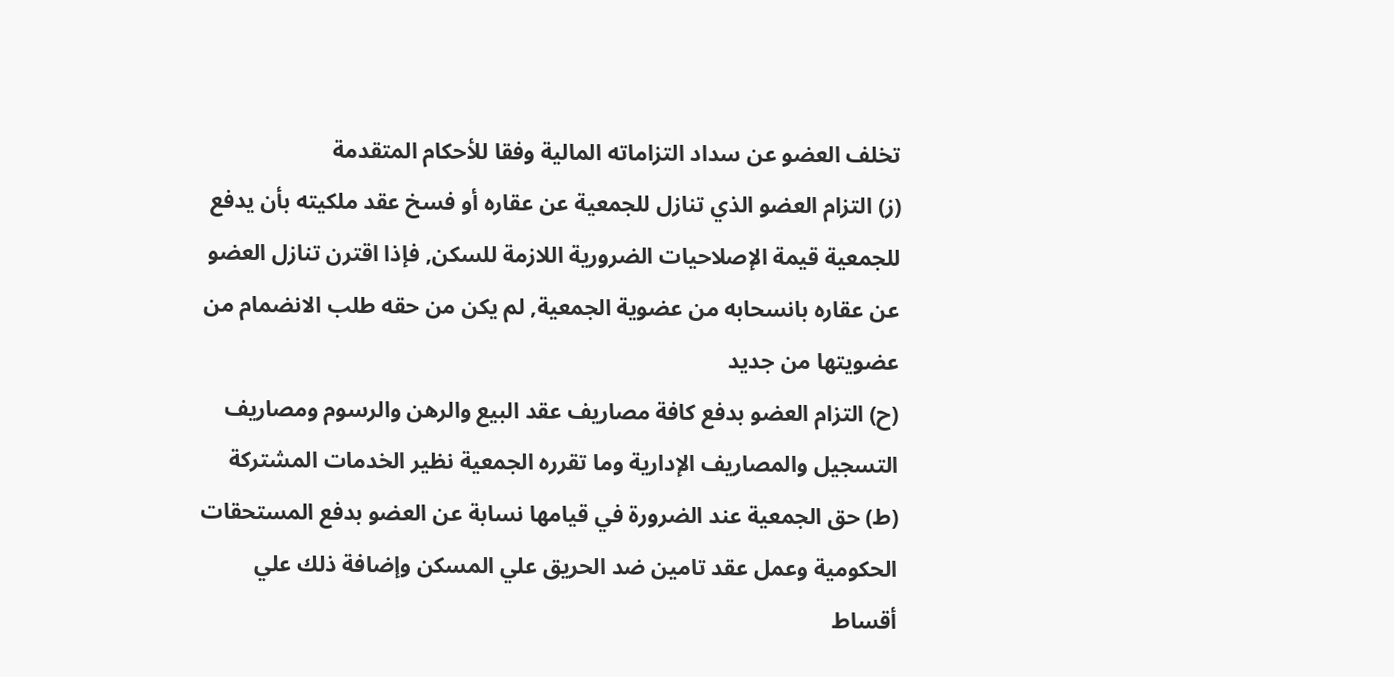تخلف العضو عن سداد التزاماته المالية وفقا للأحكام المتقدمة
(ز) التزام العضو الذي تنازل للجمعية عن عقاره أو فسخ عقد ملكيته بأن يدفع للجمعية قيمة الإصلاحيات الضرورية اللازمة للسكن, فإذا اقترن تنازل العضو عن عقاره بانسحابه من عضوية الجمعية, لم يكن من حقه طلب الانضمام من عضويتها من جديد
(ح) التزام العضو بدفع كافة مصاريف عقد البيع والرهن والرسوم ومصاريف التسجيل والمصاريف الإدارية وما تقرره الجمعية نظير الخدمات المشتركة
(ط) حق الجمعية عند الضرورة في قيامها نسابة عن العضو بدفع المستحقات الحكومية وعمل عقد تامين ضد الحريق علي المسكن وإضافة ذلك علي أقساط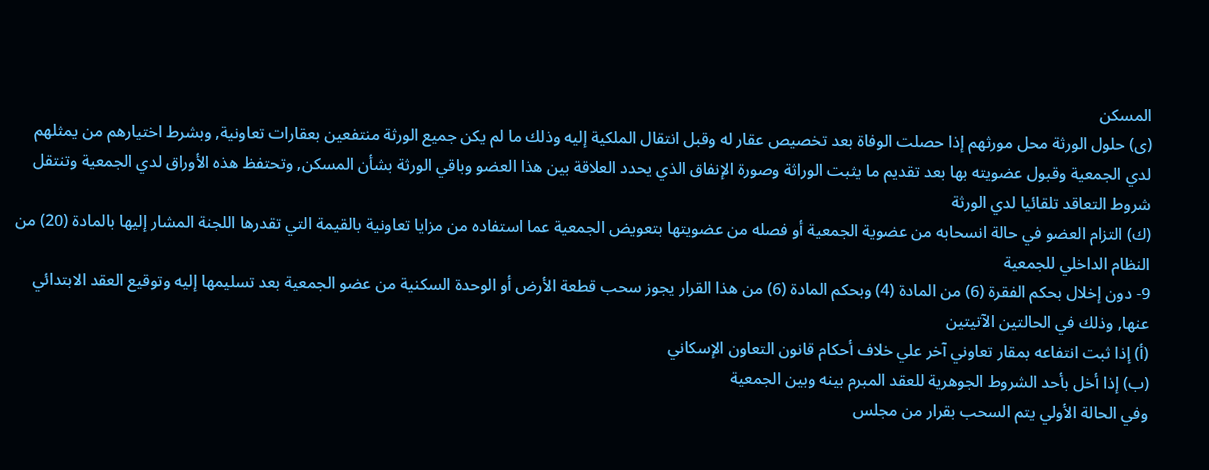المسكن
(ى) حلول الورثة محل مورثهم إذا حصلت الوفاة بعد تخصيص عقار له وقبل انتقال الملكية إليه وذلك ما لم يكن جميع الورثة منتفعين بعقارات تعاونية, وبشرط اختيارهم من يمثلهم لدي الجمعية وقبول عضويته بها بعد تقديم ما يثبت الوراثة وصورة الإنفاق الذي يحدد العلاقة بين هذا العضو وباقي الورثة بشأن المسكن, وتحتفظ هذه الأوراق لدي الجمعية وتنتقل شروط التعاقد تلقائيا لدي الورثة
(ك) التزام العضو في حالة انسحابه من عضوية الجمعية أو فصله من عضويتها بتعويض الجمعية عما استفاده من مزايا تعاونية بالقيمة التي تقدرها اللجنة المشار إليها بالمادة (20) من النظام الداخلي للجمعية
9- دون إخلال بحكم الفقرة (6) من المادة (4) وبحكم المادة (6) من هذا القرار يجوز سحب قطعة الأرض أو الوحدة السكنية من عضو الجمعية بعد تسليمها إليه وتوقيع العقد الابتدائي عنها, وذلك في الحالتين الآتيتين
(أ) إذا ثبت انتفاعه بمقار تعاوني آخر علي خلاف أحكام قانون التعاون الإسكاني
(ب) إذا أخل بأحد الشروط الجوهرية للعقد المبرم بينه وبين الجمعية
وفي الحالة الأولي يتم السحب بقرار من مجلس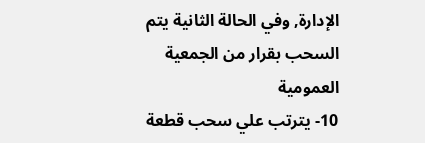الإدارة, وفي الحالة الثانية يتم السحب بقرار من الجمعية العمومية
10- يترتب علي سحب قطعة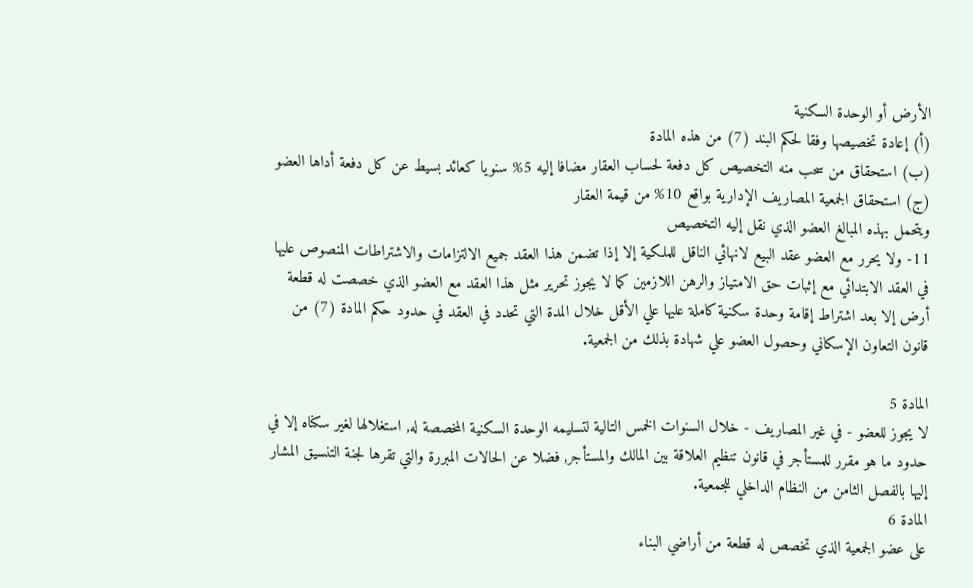الأرض أو الوحدة السكنية
(أ) إعادة تخصيصها وفقا لحكم البند (7) من هذه المادة
(ب) استحقاق من سحب منه التخصيص كل دفعة لحساب العقار مضافا إليه 5% سنويا كعائد بسيط عن كل دفعة أداها العضو
(ج) استحقاق الجمعية المصاريف الإدارية بواقع 10% من قيمة العقار
ويتحمل بهذه المبالغ العضو الذي نقل إليه التخصيص
11- ولا يحرر مع العضو عقد البيع لانهائي الناقل للملكية إلا إذا تضمن هذا العقد جميع الالتزامات والاشتراطات المنصوص عليها في العقد الابتدائي مع إثبات حق الامتياز والرهن اللازمين كما لا يجوز تحرير مثل هذا العقد مع العضو الذي خصصت له قطعة أرض إلا بعد اشتراط إقامة وحدة سكنية كاملة عليها علي الأقل خلال المدة التي تحدد في العقد في حدود حكم المادة (7) من قانون التعاون الإسكاني وحصول العضو علي شهادة بذلك من الجمعية.

المادة 5
لا يجوز للعضو - في غير المصاريف - خلال السنوات الخمس التالية لتسليمه الوحدة السكنية المخصصة له, استغلالها لغير سكناه إلا في حدود ما هو مقرر للمستأجر في قانون تنظيم العلاقة بين المالك والمستأجر, فضلا عن الحالات المبررة والتي تقرها لجنة التنسيق المشار إليها بالفصل الثامن من النظام الداخلي للجمعية.
المادة 6
على عضو الجمعية الذي تخصص له قطعة من أراضي البناء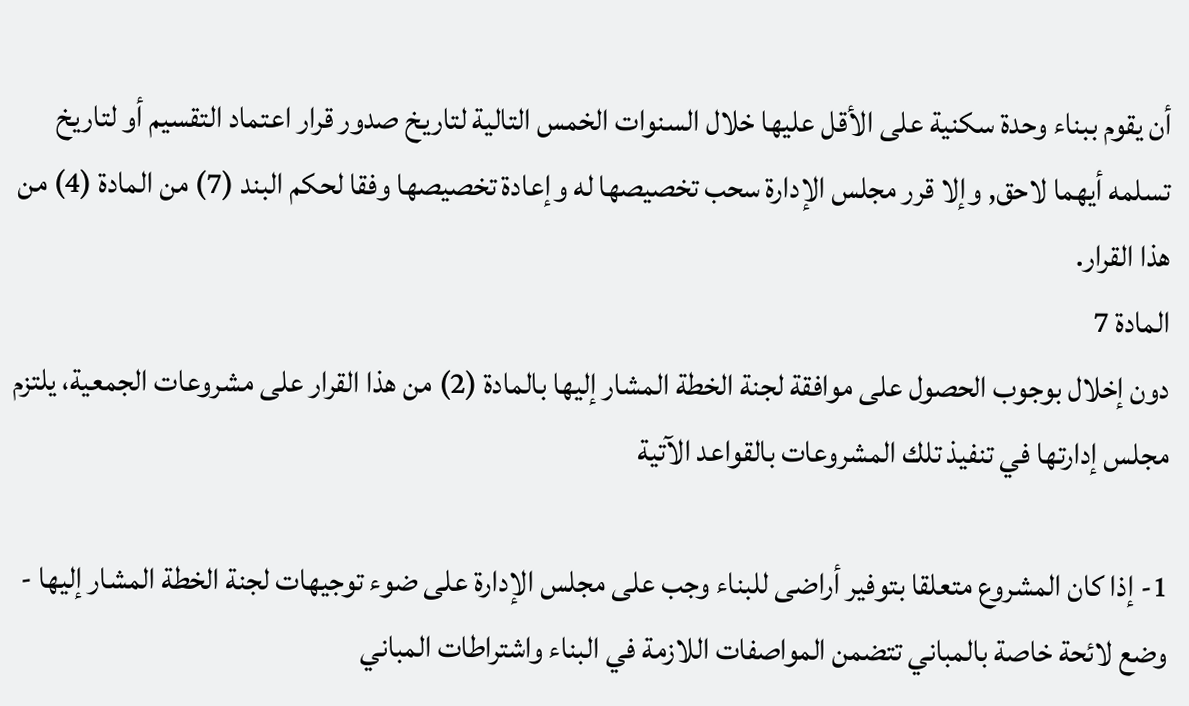أن يقوم ببناء وحدة سكنية على الأقل عليها خلال السنوات الخمس التالية لتاريخ صدور قرار اعتماد التقسيم أو لتاريخ تسلمه أيهما لاحق, وإلا قرر مجلس الإدارة سحب تخصيصها له وإعادة تخصيصها وفقا لحكم البند (7) من المادة (4) من هذا القرار.
المادة 7
دون إخلال بوجوب الحصول على موافقة لجنة الخطة المشار إليها بالمادة (2) من هذا القرار على مشروعات الجمعية، يلتزم مجلس إدارتها في تنفيذ تلك المشروعات بالقواعد الآتية

1- إذا كان المشروع متعلقا بتوفير أراضى للبناء وجب على مجلس الإدارة على ضوء توجيهات لجنة الخطة المشار إليها - وضع لائحة خاصة بالمباني تتضمن المواصفات اللازمة في البناء واشتراطات المباني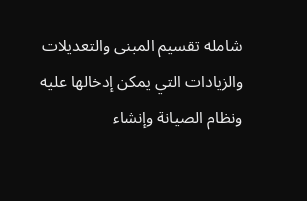شامله تقسيم المبنى والتعديلات والزيادات التي يمكن إدخالها عليه ونظام الصيانة وإنشاء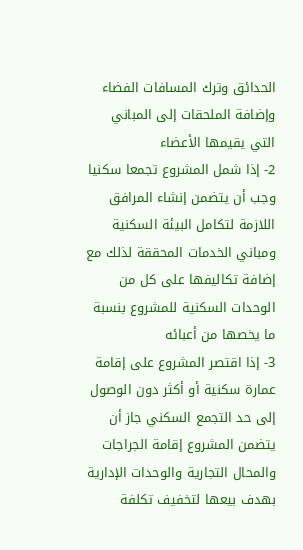الحدائق وترك المسافات الفضاء وإضافة الملحقات إلى المباني التي يقيمها الأعضاء
2- إذا شمل المشروع تجمعا سكنيا وجب أن يتضمن إنشاء المرافق اللازمة لتكامل البيئة السكنية ومباني الخدمات المحققة لذلك مع إضافة تكاليفها على كل من الوحدات السكنية للمشروع بنسبة ما يخصها من أعبائه
3- إذا اقتصر المشروع على إقامة عمارة سكنية أو أكثر دون الوصول إلى حد التجمع السكني جاز أن يتضمن المشروع إقامة الجراجات والمحال التجارية والوحدات الإدارية بهدف بيعها لتخفيف تكلفة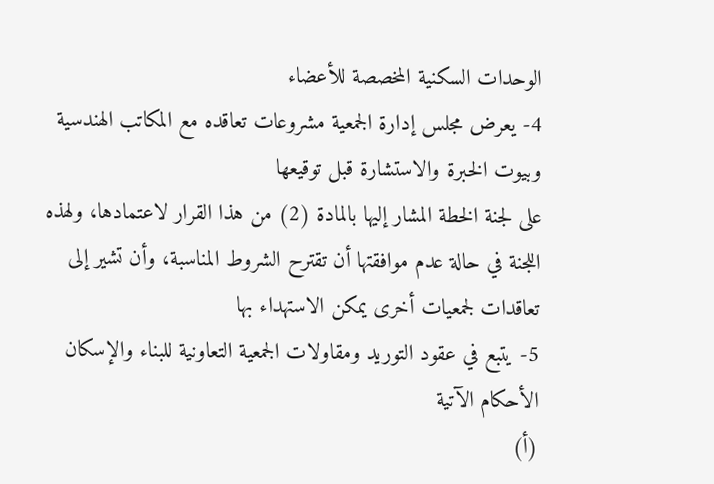الوحدات السكنية المخصصة للأعضاء
4- يعرض مجلس إدارة الجمعية مشروعات تعاقده مع المكاتب الهندسية وبيوت الخبرة والاستشارة قبل توقيعها
على لجنة الخطة المشار إليها بالمادة (2) من هذا القرار لاعتمادها، ولهذه اللجنة في حالة عدم موافقتها أن تقترح الشروط المناسبة، وأن تشير إلى تعاقدات لجمعيات أخرى يمكن الاستهداء بها
5- يتبع في عقود التوريد ومقاولات الجمعية التعاونية للبناء والإسكان الأحكام الآتية
(أ)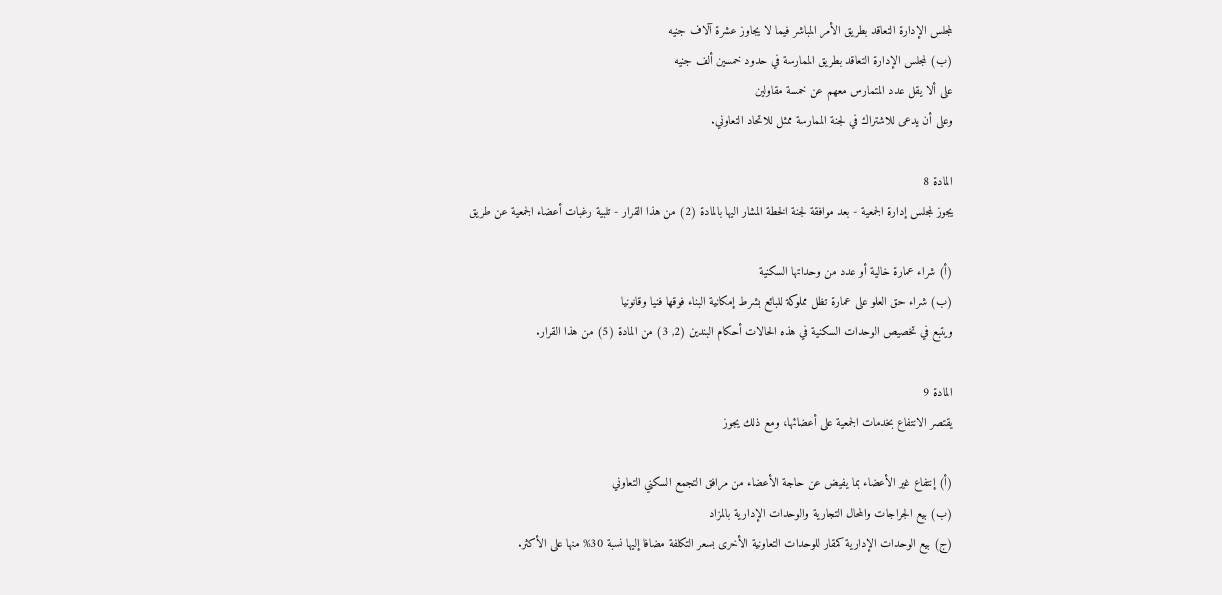لمجلس الإدارة التعاقد بطريق الأمر المباشر فيما لا يجاوز عشرة آلاف جنيه
(ب) لمجلس الإدارة التعاقد بطريق الممارسة في حدود خمسين ألف جنيه
على ألا يقل عدد المتمارس معهم عن خمسة مقاولين
وعلى أن يدعى للاشتراك في لجنة الممارسة ممثل للاتحاد التعاوني.

المادة 8
يجوز لمجلس إدارة الجمعية - بعد موافقة لجنة الخطة المشار اليها بالمادة (2) من هذا القرار - تلبية رغبات أعضاء الجمعية عن طريق

(أ) شراء عمارة خالية أو عدد من وحداتها السكنية
(ب) شراء حق العلو على عمارة تظل مملوكة للبائع بشرط إمكانية البناء فوقها فنيا وقانونيا
ويتبع في تخصيص الوحدات السكنية في هذه الحالات أحكام البندين (2, 3) من المادة (5) من هذا القرار.

المادة 9
يقتصر الانتفاع بخدمات الجمعية على أعضائها، ومع ذلك يجوز

(أ) إنتفاع غير الأعضاء بما يفيض عن حاجة الأعضاء من مرافق التجمع السكني التعاوني
(ب) بيع الجراجات والمحال التجارية والوحدات الإدارية بالمزاد
(ج) بيع الوحدات الإدارية كمقار للوحدات التعاونية الأخرى بسعر التكلفة مضافا إليها نسبة 30% منها على الأكثر.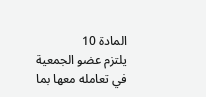المادة 10
يلتزم عضو الجمعية في تعامله معها بما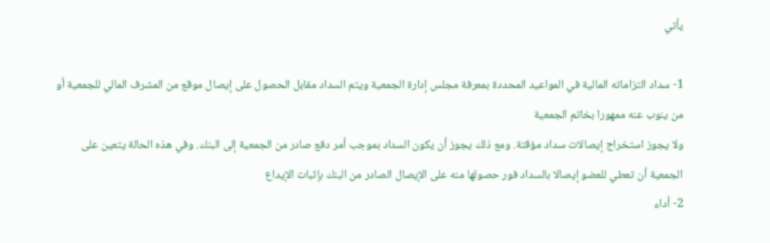يأتي

1- سداد التزاماته المالية في المواعيد المحددة بمعرفة مجلس إدارة الجمعية ويتم السداد مقابل الحصول على إيصال موقع من المشرف المالي للجمعية أو من ينوب عنه ممهورا بخاتم الجمعية
ولا يجوز استخراج إيصالات سداد مؤقتة. ومع ذلك يجوز أن يكون السداد بموجب أمر دفع صادر من الجمعية إلى البنك. وفي هذه الحالة يتعين على الجمعية أن تعطي للعضو إيصالا بالسداد فور حصولها منه على الإيصال الصادر من البنك بإثبات الإيداع
2- أداء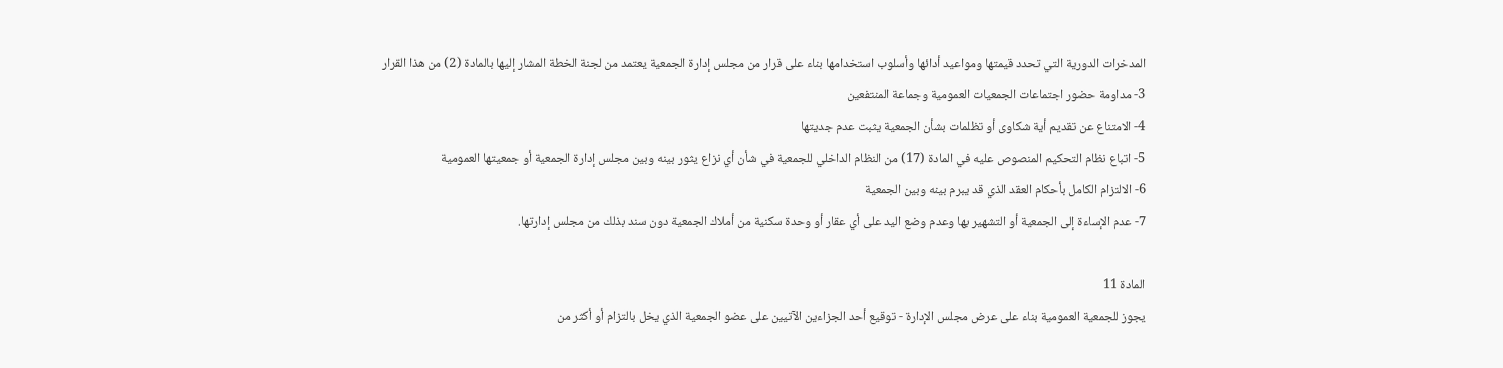المدخرات الدورية التي تحدد قيمتها ومواعيد أدائها وأسلوب استخدامها بناء على قرار من مجلس إدارة الجمعية يعتمد من لجنة الخطة المشار إليها بالمادة (2) من هذا القرار
3- مداومة حضور اجتماعات الجمعيات العمومية وجماعة المنتفعين
4- الامتناع عن تقديم أية شكاوى أو تظلمات بشأن الجمعية يثبت عدم جديتها
5- اتباع نظام التحكيم المنصوص عليه في المادة (17) من النظام الداخلي للجمعية في شأن أي نزاع يثور بينه وبين مجلس إدارة الجمعية أو جمعيتها العمومية
6- الالتزام الكامل بأحكام العقد الذي قد يبرم بينه وبين الجمعية
7- عدم الإساءة إلى الجمعية أو التشهير بها وعدم وضع اليد على أي عقار أو وحدة سكنية من أملاك الجمعية دون سند بذلك من مجلس إدارتها.

المادة 11
يجوز للجمعية العمومية بناء على عرض مجلس الإدارة - توقيع أحد الجزاءين الآتيين على عضو الجمعية الذي يخل بالتزام أو أكثر من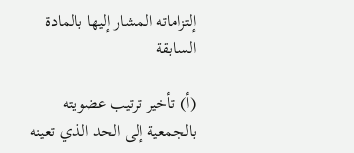إلتزاماته المشار إليها بالمادة السابقة

(أ) تأخير ترتيب عضويته بالجمعية إلى الحد الذي تعينه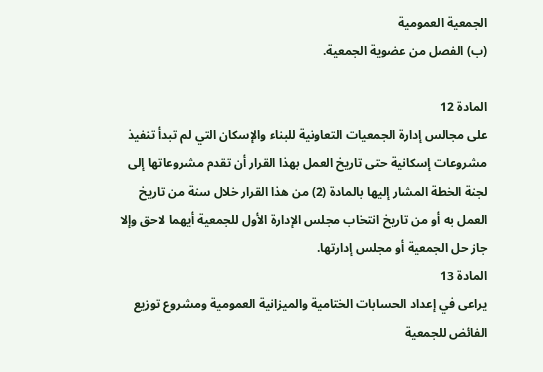الجمعية العمومية
(ب) الفصل من عضوية الجمعية.

المادة 12
على مجالس إدارة الجمعيات التعاونية للبناء والإسكان التي لم تبدأ تنفيذ مشروعات إسكانية حتى تاريخ العمل بهذا القرار أن تقدم مشروعاتها إلى لجنة الخطة المشار إليها بالمادة (2) من هذا القرار خلال سنة من تاريخ العمل به أو من تاريخ انتخاب مجلس الإدارة الأول للجمعية أيهما لاحق وإلا جاز حل الجمعية أو مجلس إدارتها.
المادة 13
يراعى في إعداد الحسابات الختامية والميزانية العمومية ومشروع توزيع الفائض للجمعية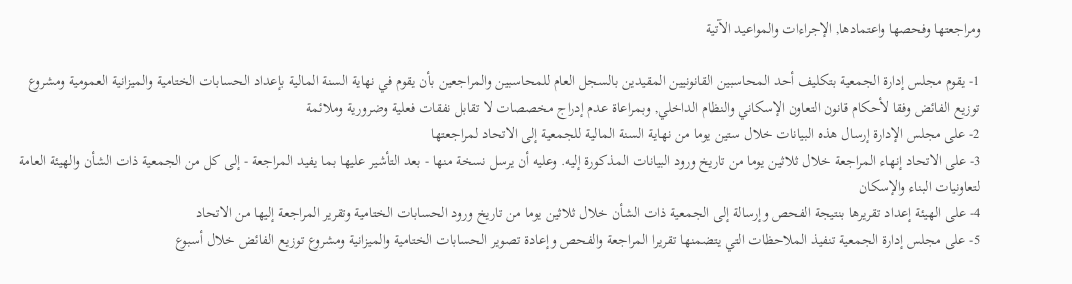ومراجعتها وفحصها واعتمادها, الإجراءات والمواعيد الآتية

1- يقوم مجلس إدارة الجمعية بتكليف أحد المحاسبين القانونيين المقيدين بالسجل العام للمحاسبين والمراجعين بأن يقوم في نهاية السنة المالية بإعداد الحسابات الختامية والميزانية العمومية ومشروع توزيع الفائض وفقا لأحكام قانون التعاون الإسكاني والنظام الداخلي, وبمراعاة عدم إدراج مخصصات لا تقابل نفقات فعلية وضرورية وملائمة
2- على مجلس الإدارة إرسال هذه البيانات خلال ستين يوما من نهاية السنة المالية للجمعية إلى الاتحاد لمراجعتها
3- على الاتحاد إنهاء المراجعة خلال ثلاثين يوما من تاريخ ورود البيانات المذكورة إليه. وعليه أن يرسل نسخة منها - بعد التأشير عليها بما يفيد المراجعة - إلى كل من الجمعية ذات الشأن والهيئة العامة لتعاونيات البناء والإسكان
4- على الهيئة إعداد تقريرها بنتيجة الفحص وإرسالة إلى الجمعية ذات الشأن خلال ثلاثين يوما من تاريخ ورود الحسابات الختامية وتقرير المراجعة إليها من الاتحاد
5- على مجلس إدارة الجمعية تنفيذ الملاحظات التي يتضمنها تقريرا المراجعة والفحص وإعادة تصوير الحسابات الختامية والميزانية ومشروع توزيع الفائض خلال أسبوع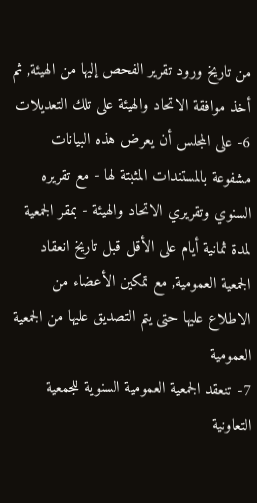من تاريخ ورود تقرير الفحص إليها من الهيئة, ثم أخذ موافقة الاتحاد والهيئة على تلك التعديلات
6- على المجلس أن يعرض هذه البيانات مشفوعة بالمستندات المثبتة لها - مع تقريره السنوي وتقريري الاتحاد والهيئة - بمقر الجمعية لمدة ثمانية أيام على الأقل قبل تاريخ انعقاد الجمعية العمومية, مع تمكين الأعضاء من الاطلاع عليها حتى يتم التصديق عليها من الجمعية العمومية
7- تنعقد الجمعية العمومية السنوية للجمعية التعاونية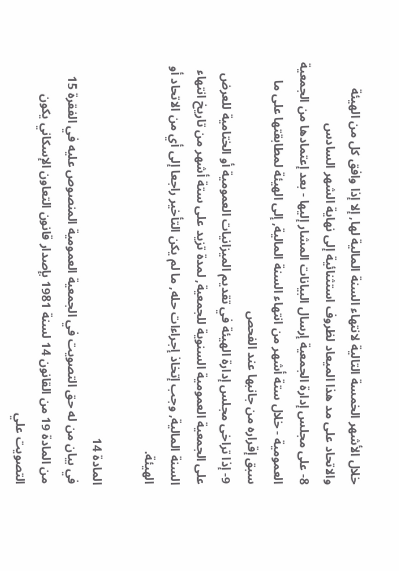خلال الأشهر الخمسة التالية لانتهاء السنة المالية لها, إلا إذا وافق كل من الهيئة والاتحاد على مد هذا الميعاد لظروف استثنائية إلى نهاية الشهر السادس
8- على مجلس إدارة الجمعية إرسال البيانات المشار إليها - بعد إعتمادها من الجمعية العمومية - خلال ستة أشهر من انتهاء السنة المالية, إلى الهيئة لمطابقتها على ما سبق إقراره من جانبها عند الفحص
9- إذا تراخى مجلس إدارة الهيئة في تقديم الميزانيات العمومية أو الختامية للعرض على الجمعية العمومية السنوية للجمعية, لمدة تزيد على ستة أشهر من تاريخ انتهاء السنة المالية, وجب إتخاذ إجراءات حله, ما لم يكن التأخير راجعا إلى أي من الاتحاد أو الهيئة.

المادة 14
في بيان من له حق التصويت في الجمعية العمومية المنصوص عليه في الفقرة 15 من المادة 19 من القانون 14 لسنة 1981 بإصدار قانون التعاون الإسكاني يكون التصويت علي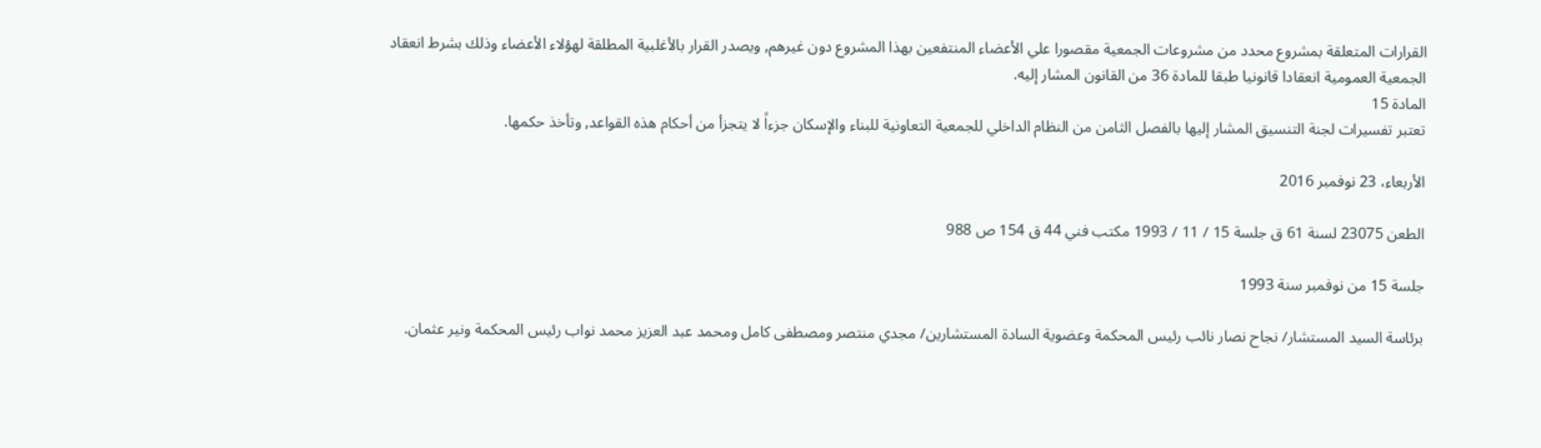القرارات المتعلقة بمشروع محدد من مشروعات الجمعية مقصورا علي الأعضاء المنتفعين بهذا المشروع دون غيرهم, ويصدر القرار بالأغلبية المطلقة لهؤلاء الأعضاء وذلك بشرط انعقاد الجمعية العمومية انعقادا قانونيا طبقا للمادة 36 من القانون المشار إليه.
المادة 15
تعتبر تفسيرات لجنة التنسيق المشار إليها بالفصل الثامن من النظام الداخلي للجمعية التعاونية للبناء والإسكان جزءاً لا يتجزأ من أحكام هذه القواعد, وتأخذ حكمها.

الأربعاء، 23 نوفمبر 2016

الطعن 23075 لسنة 61 ق جلسة 15 / 11 / 1993 مكتب فني 44 ق 154 ص 988

جلسة 15 من نوفمبر سنة 1993

برئاسة السيد المستشار/ نجاح نصار نائب رئيس المحكمة وعضوية السادة المستشارين/ مجدي منتصر ومصطفى كامل ومحمد عبد العزيز محمد نواب رئيس المحكمة ونير عثمان.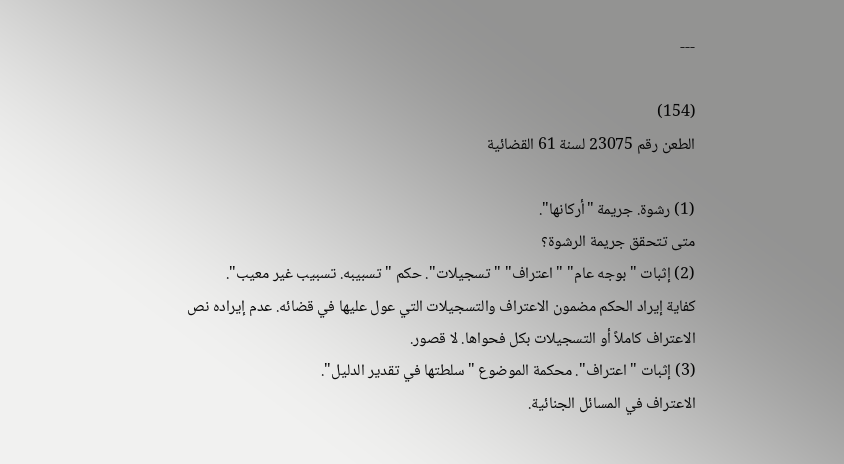---

(154)
الطعن رقم 23075 لسنة 61 القضائية

(1) رشوة. جريمة "أركانها".
متى تتحقق جريمة الرشوة؟
(2) إثبات "بوجه عام" "اعتراف" "تسجيلات". حكم "تسبيبه. تسبيب غير معيب".
كفاية إيراد الحكم مضمون الاعتراف والتسجيلات التي عول عليها في قضائه. عدم إيراده نص الاعتراف كاملاً أو التسجيلات بكل فحواها. لا قصور.
(3) إثبات "اعتراف". محكمة الموضوع "سلطتها في تقدير الدليل".
الاعتراف في المسائل الجنائية.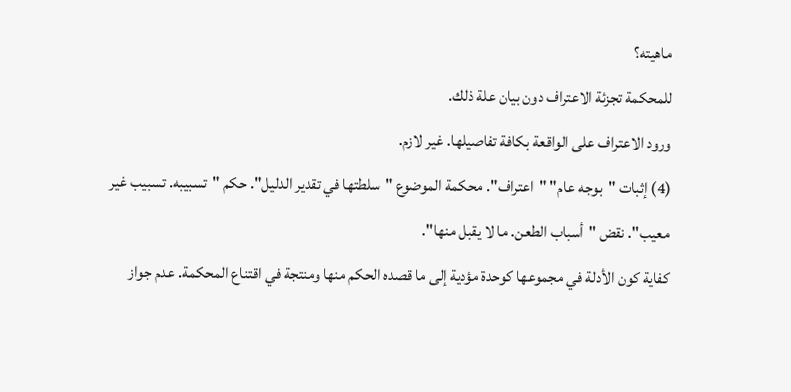ماهيته؟
للمحكمة تجزئة الاعتراف دون بيان علة ذلك.
ورود الاعتراف على الواقعة بكافة تفاصيلها. غير لازم.
(4) إثبات "بوجه عام" "اعتراف". محكمة الموضوع "سلطتها في تقدير الدليل". حكم "تسبيبه. تسبيب غير معيب". نقض "أسباب الطعن. ما لا يقبل منها".
كفاية كون الأدلة في مجموعها كوحدة مؤدية إلى ما قصده الحكم منها ومنتجة في اقتناع المحكمة. عدم جواز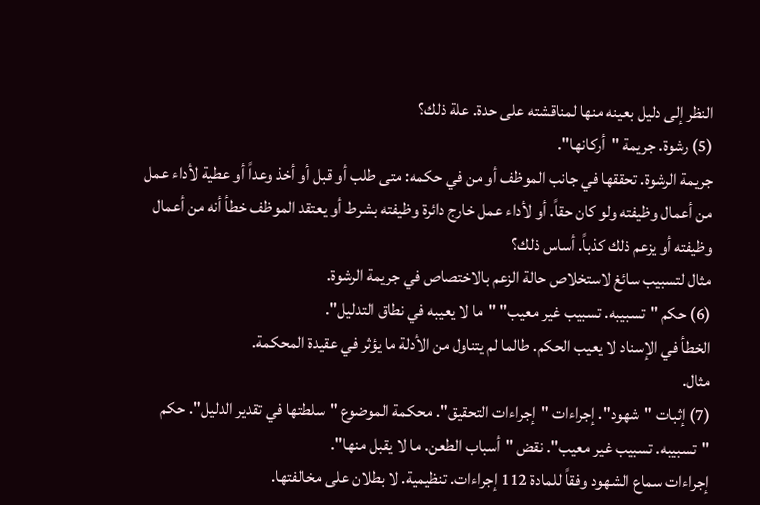النظر إلى دليل بعينه منها لمناقشته على حدة. علة ذلك؟
(5) رشوة. جريمة "أركانها".
جريمة الرشوة. تحققها في جانب الموظف أو من في حكمه: متى طلب أو قبل أو أخذ وعداً أو عطية لأداء عمل من أعمال وظيفته ولو كان حقاً. أو لأداء عمل خارج دائرة وظيفته بشرط أو يعتقد الموظف خطأ أنه من أعمال وظيفته أو يزعم ذلك كذباً. أساس ذلك؟
مثال لتسبيب سائغ لاستخلاص حالة الزعم بالاختصاص في جريمة الرشوة.
(6) حكم "تسبيبه. تسبيب غير معيب" "ما لا يعيبه في نطاق التدليل".
الخطأ في الإسناد لا يعيب الحكم. طالما لم يتناول من الأدلة ما يؤثر في عقيدة المحكمة.
مثال.
(7) إثبات "شهود". إجراءات "إجراءات التحقيق". محكمة الموضوع "سلطتها في تقدير الدليل". حكم "تسبيبه. تسبيب غير معيب". نقض "أسباب الطعن. ما لا يقبل منها".
إجراءات سماع الشهود وفقاً للمادة 112 إجراءات. تنظيمية. لا بطلان على مخالفتها.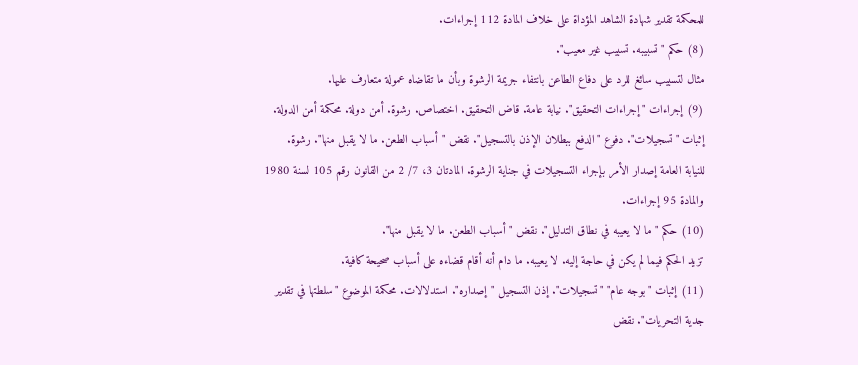للمحكمة تقدير شهادة الشاهد المؤداة على خلاف المادة 112 إجراءات.
(8) حكم "تسبيبه. تسبيب غير معيب".
مثال لتسبيب سائغ للرد على دفاع الطاعن بانتفاء جريمة الرشوة وبأن ما تقاضاه عمولة متعارف عليها.
(9) إجراءات "إجراءات التحقيق". نيابة عامة. قاض التحقيق. اختصاص. رشوة. أمن دولة. محكمة أمن الدولة. إثبات "تسجيلات". دفوع "الدفع ببطلان الإذن بالتسجيل". نقض "أسباب الطعن. ما لا يقبل منها". رشوة.
للنيابة العامة إصدار الأمر بإجراء التسجيلات في جناية الرشوة. المادتان 3، 7/ 2 من القانون رقم 105 لسنة 1980 والمادة 95 إجراءات.
(10) حكم "ما لا يعيبه في نطاق التدليل". نقض "أسباب الطعن. ما لا يقبل منها".
تزيد الحكم فيما لم يكن في حاجة إليه. لا يعيبه. ما دام أنه أقام قضاءه على أسباب صحيحة كافية.
(11) إثبات "بوجه عام" "تسجيلات". إذن التسجيل "إصداره". استدلالات. محكمة الموضوع "سلطتها في تقدير جدية التحريات". نقض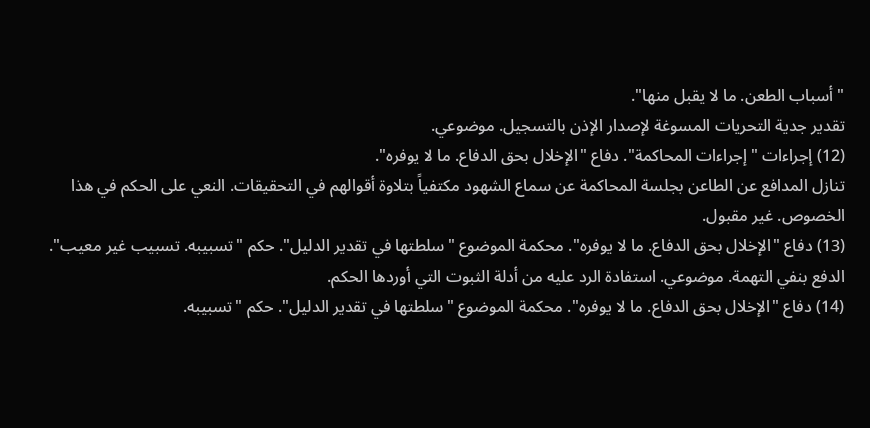"أسباب الطعن. ما لا يقبل منها".
تقدير جدية التحريات المسوغة لإصدار الإذن بالتسجيل. موضوعي.
(12) إجراءات "إجراءات المحاكمة". دفاع "الإخلال بحق الدفاع. ما لا يوفره".
تنازل المدافع عن الطاعن بجلسة المحاكمة عن سماع الشهود مكتفياً بتلاوة أقوالهم في التحقيقات. النعي على الحكم في هذا الخصوص. غير مقبول.
(13) دفاع "الإخلال بحق الدفاع. ما لا يوفره". محكمة الموضوع "سلطتها في تقدير الدليل". حكم "تسبيبه. تسبيب غير معيب".
الدفع بنفي التهمة. موضوعي. استفادة الرد عليه من أدلة الثبوت التي أوردها الحكم.
(14) دفاع "الإخلال بحق الدفاع. ما لا يوفره". محكمة الموضوع "سلطتها في تقدير الدليل". حكم "تسبيبه.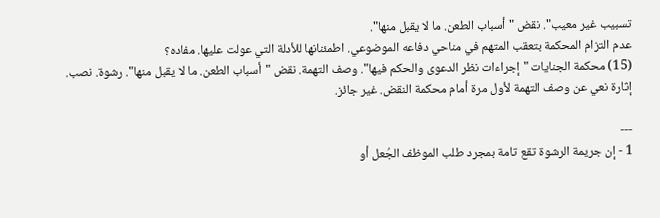تسبيب غير معيب". نقض "أسباب الطعن. ما لا يقبل منها".
عدم التزام المحكمة بتعقب المتهم في مناحي دفاعه الموضوعي. اطمئنانها للأدلة التي عولت عليها. مفاده؟
(15) محكمة الجنايات "إجراءات نظر الدعوى والحكم فيها". وصف التهمة. نقض "أسباب الطعن. ما لا يقبل منها". رشوة. نصب.
إثارة نعي عن وصف التهمة لأول مرة أمام محكمة النقض. غير جائز.

---
1 - إن جريمة الرشوة تقع تامة بمجرد طلب الموظف الجُعل أو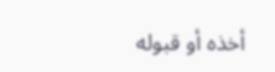أخذه أو قبوله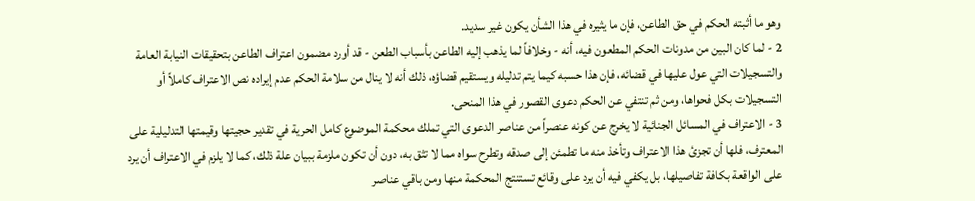وهو ما أثبته الحكم في حق الطاعن، فإن ما يثيره في هذا الشأن يكون غير سديد.
2 - لما كان البين من مدونات الحكم المطعون فيه، أنه - وخلافاً لما يذهب إليه الطاعن بأسباب الطعن - قد أورد مضمون اعتراف الطاعن بتحقيقات النيابة العامة والتسجيلات التي عول عليها في قضائه، فإن هذا حسبه كيما يتم تدليله ويستقيم قضاؤه، ذلك أنه لا ينال من سلامة الحكم عدم إيراده نص الاعتراف كاملاً أو التسجيلات بكل فحواها، ومن ثم تنتفي عن الحكم دعوى القصور في هذا المنحى.
3 - الاعتراف في المسائل الجنائية لا يخرج عن كونه عنصراً من عناصر الدعوى التي تملك محكمة الموضوع كامل الحرية في تقدير حجيتها وقيمتها التدليلية على المعترف، فلها أن تجزئ هذا الاعتراف وتأخذ منه ما تطمئن إلى صدقه وتطرح سواه مما لا تثق به، دون أن تكون ملزمة ببيان علة ذلك، كما لا يلزم في الاعتراف أن يرد على الواقعة بكافة تفاصيلها، بل يكفي فيه أن يرد على وقائع تستنتج المحكمة منها ومن باقي عناصر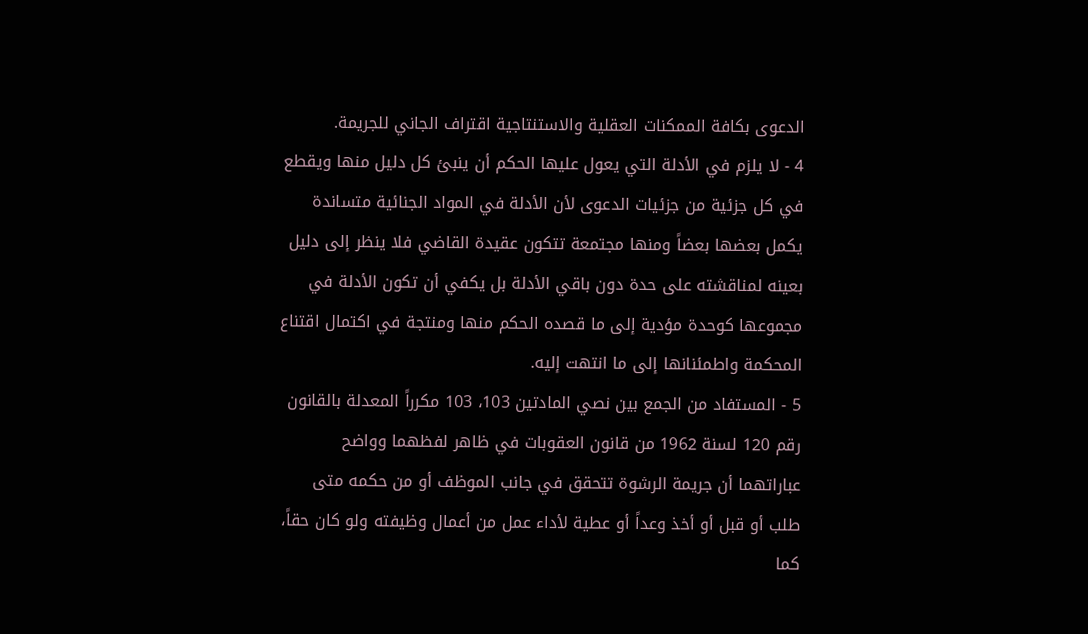الدعوى بكافة الممكنات العقلية والاستنتاجية اقتراف الجاني للجريمة.
4 - لا يلزم في الأدلة التي يعول عليها الحكم أن ينبئ كل دليل منها ويقطع في كل جزئية من جزئيات الدعوى لأن الأدلة في المواد الجنائية متساندة يكمل بعضها بعضاً ومنها مجتمعة تتكون عقيدة القاضي فلا ينظر إلى دليل بعينه لمناقشته على حدة دون باقي الأدلة بل يكفي أن تكون الأدلة في مجموعها كوحدة مؤدية إلى ما قصده الحكم منها ومنتجة في اكتمال اقتناع المحكمة واطمئنانها إلى ما انتهت إليه.
5 - المستفاد من الجمع بين نصي المادتين 103، 103 مكرراً المعدلة بالقانون رقم 120 لسنة 1962 من قانون العقوبات في ظاهر لفظهما وواضح عباراتهما أن جريمة الرشوة تتحقق في جانب الموظف أو من حكمه متى طلب أو قبل أو أخذ وعداً أو عطية لأداء عمل من أعمال وظيفته ولو كان حقاً، كما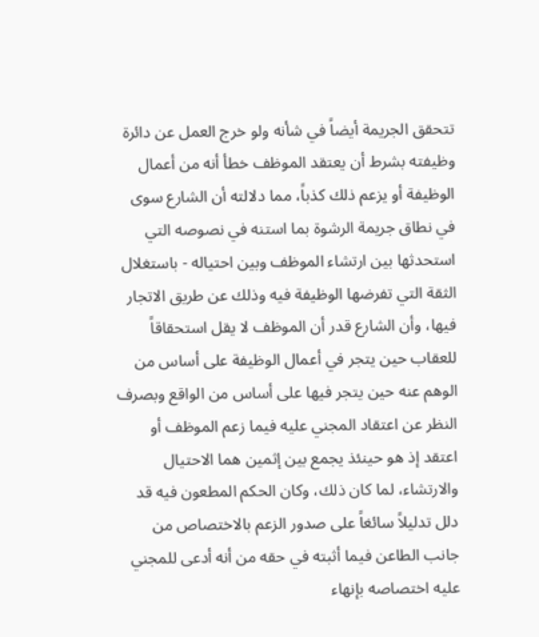تتحقق الجريمة أيضاً في شأنه ولو خرج العمل عن دائرة وظيفته بشرط أن يعتقد الموظف خطأ أنه من أعمال الوظيفة أو يزعم ذلك كذباً، مما دلالته أن الشارع سوى في نطاق جريمة الرشوة بما استنه في نصوصه التي استحدثها بين ارتشاء الموظف وبين احتياله - باستغلال الثقة التي تفرضها الوظيفة فيه وذلك عن طريق الاتجار فيها، وأن الشارع قدر أن الموظف لا يقل استحقاقاً للعقاب حين يتجر في أعمال الوظيفة على أساس من الوهم عنه حين يتجر فيها على أساس من الواقع وبصرف النظر عن اعتقاد المجني عليه فيما زعم الموظف أو اعتقد إذ هو حينئذ يجمع بين إثمين هما الاحتيال والارتشاء، لما كان ذلك، وكان الحكم المطعون فيه قد دلل تدليلاً سائغاً على صدور الزعم بالاختصاص من جانب الطاعن فيما أثبته في حقه من أنه أدعى للمجني عليه اختصاصه بإنهاء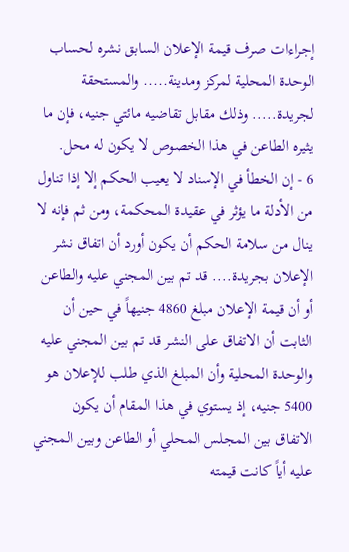إجراءات صرف قيمة الإعلان السابق نشره لحساب الوحدة المحلية لمركز ومدينة..... والمستحقة لجريدة..... وذلك مقابل تقاضيه مائتي جنيه، فإن ما يثيره الطاعن في هذا الخصوص لا يكون له محل.
6 - إن الخطأ في الإسناد لا يعيب الحكم إلا إذا تناول من الأدلة ما يؤثر في عقيدة المحكمة، ومن ثم فإنه لا ينال من سلامة الحكم أن يكون أورد أن اتفاق نشر الإعلان بجريدة.... قد تم بين المجني عليه والطاعن أو أن قيمة الإعلان مبلغ 4860 جنيهاً في حين أن الثابت أن الاتفاق على النشر قد تم بين المجني عليه والوحدة المحلية وأن المبلغ الذي طلب للإعلان هو 5400 جنيه، إذ يستوي في هذا المقام أن يكون الاتفاق بين المجلس المحلي أو الطاعن وبين المجني عليه أياً كانت قيمته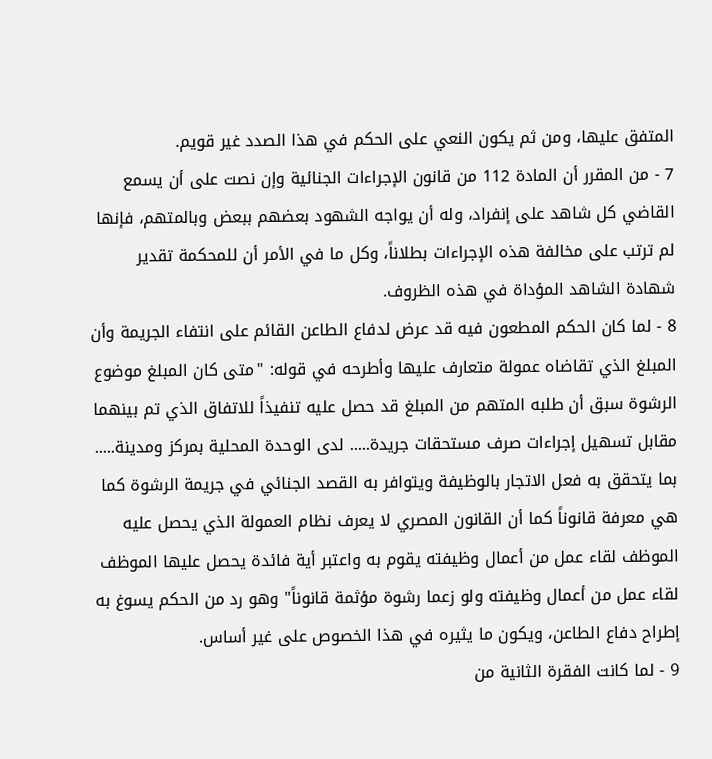المتفق عليها، ومن ثم يكون النعي على الحكم في هذا الصدد غير قويم.
7 - من المقرر أن المادة 112 من قانون الإجراءات الجنائية وإن نصت على أن يسمع القاضي كل شاهد على إنفراد، وله أن يواجه الشهود بعضهم ببعض وبالمتهم، فإنها لم ترتب على مخالفة هذه الإجراءات بطلاناً، وكل ما في الأمر أن للمحكمة تقدير شهادة الشاهد المؤداة في هذه الظروف.
8 - لما كان الحكم المطعون فيه قد عرض لدفاع الطاعن القائم على انتفاء الجريمة وأن المبلغ الذي تقاضاه عمولة متعارف عليها وأطرحه في قوله: "متى كان المبلغ موضوع الرشوة سبق أن طلبه المتهم من المبلغ قد حصل عليه تنفيذاً للاتفاق الذي تم بينهما مقابل تسهيل إجراءات صرف مستحقات جريدة..... لدى الوحدة المحلية بمركز ومدينة..... بما يتحقق به فعل الاتجار بالوظيفة ويتوافر به القصد الجنائي في جريمة الرشوة كما هي معرفة قانوناً كما أن القانون المصري لا يعرف نظام العمولة الذي يحصل عليه الموظف لقاء عمل من أعمال وظيفته يقوم به واعتبر أية فائدة يحصل عليها الموظف لقاء عمل من أعمال وظيفته ولو زعما رشوة مؤثمة قانوناً" وهو رد من الحكم يسوغ به إطراح دفاع الطاعن، ويكون ما يثيره في هذا الخصوص على غير أساس.
9 - لما كانت الفقرة الثانية من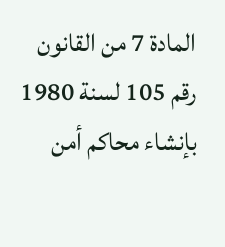المادة 7 من القانون رقم 105 لسنة 1980 بإنشاء محاكم أمن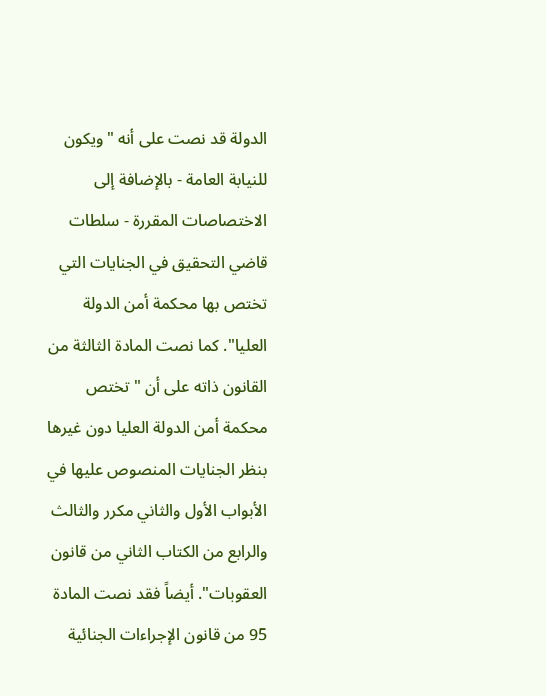الدولة قد نصت على أنه "ويكون للنيابة العامة - بالإضافة إلى الاختصاصات المقررة - سلطات قاضي التحقيق في الجنايات التي تختص بها محكمة أمن الدولة العليا". كما نصت المادة الثالثة من القانون ذاته على أن "تختص محكمة أمن الدولة العليا دون غيرها بنظر الجنايات المنصوص عليها في الأبواب الأول والثاني مكرر والثالث والرابع من الكتاب الثاني من قانون العقوبات". أيضاً فقد نصت المادة 95 من قانون الإجراءات الجنائية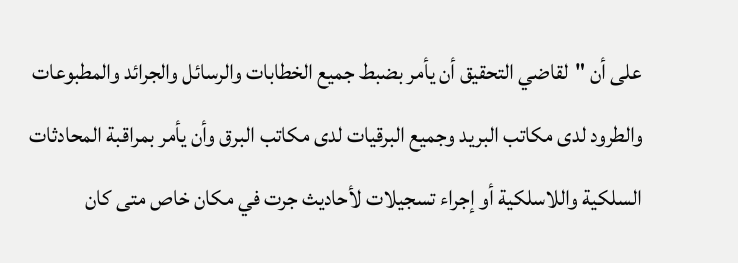على أن "لقاضي التحقيق أن يأمر بضبط جميع الخطابات والرسائل والجرائد والمطبوعات والطرود لدى مكاتب البريد وجميع البرقيات لدى مكاتب البرق وأن يأمر بمراقبة المحادثات السلكية واللاسلكية أو إجراء تسجيلات لأحاديث جرت في مكان خاص متى كان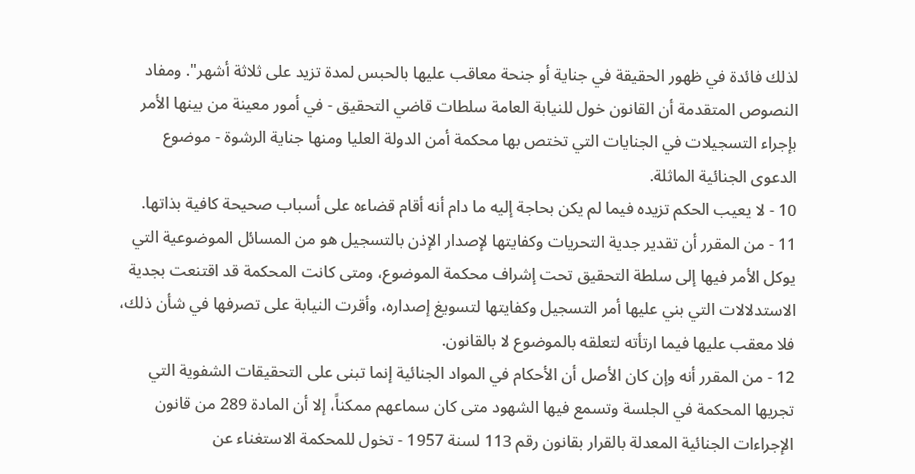لذلك فائدة في ظهور الحقيقة في جناية أو جنحة معاقب عليها بالحبس لمدة تزيد على ثلاثة أشهر". ومفاد النصوص المتقدمة أن القانون خول للنيابة العامة سلطات قاضي التحقيق - في أمور معينة من بينها الأمر بإجراء التسجيلات في الجنايات التي تختص بها محكمة أمن الدولة العليا ومنها جناية الرشوة - موضوع الدعوى الجنائية الماثلة.
10 - لا يعيب الحكم تزيده فيما لم يكن بحاجة إليه ما دام أنه أقام قضاءه على أسباب صحيحة كافية بذاتها.
11 - من المقرر أن تقدير جدية التحريات وكفايتها لإصدار الإذن بالتسجيل هو من المسائل الموضوعية التي يوكل الأمر فيها إلى سلطة التحقيق تحت إشراف محكمة الموضوع، ومتى كانت المحكمة قد اقتنعت بجدية الاستدلالات التي بني عليها أمر التسجيل وكفايتها لتسويغ إصداره، وأقرت النيابة على تصرفها في شأن ذلك، فلا معقب عليها فيما ارتأته لتعلقه بالموضوع لا بالقانون.
12 - من المقرر أنه وإن كان الأصل أن الأحكام في المواد الجنائية إنما تبنى على التحقيقات الشفوية التي تجريها المحكمة في الجلسة وتسمع فيها الشهود متى كان سماعهم ممكناً، إلا أن المادة 289 من قانون الإجراءات الجنائية المعدلة بالقرار بقانون رقم 113 لسنة 1957 - تخول للمحكمة الاستغناء عن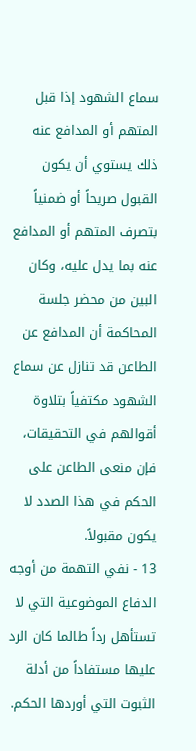سماع الشهود إذا قبل المتهم أو المدافع عنه ذلك يستوي أن يكون القبول صريحاً أو ضمنياً بتصرف المتهم أو المدافع عنه بما يدل عليه، وكان البين من محضر جلسة المحاكمة أن المدافع عن الطاعن قد تنازل عن سماع الشهود مكتفياً بتلاوة أقوالهم في التحقيقات، فإن منعى الطاعن على الحكم في هذا الصدد لا يكون مقبولاً.
13 - نفي التهمة من أوجه الدفاع الموضوعية التي لا تستأهل رداً طالما كان الرد عليها مستفاداً من أدلة الثبوت التي أوردها الحكم.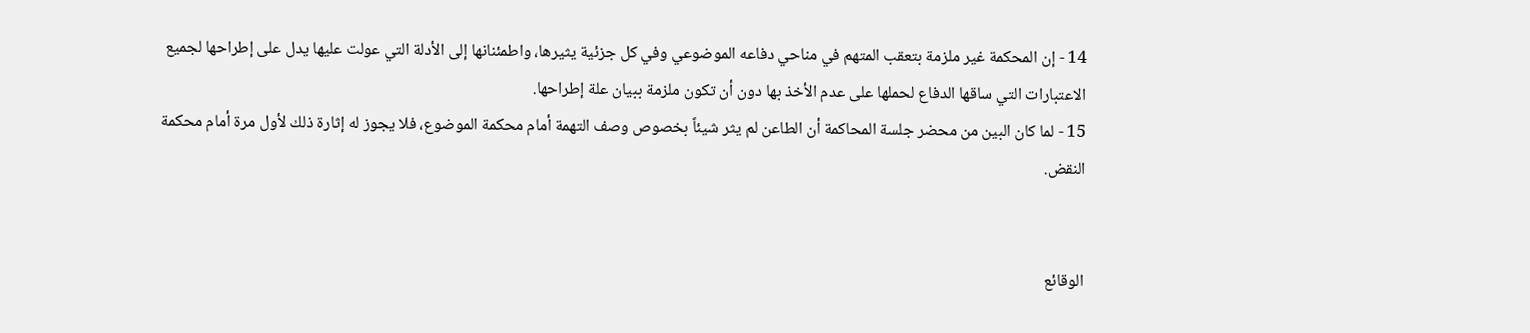14 - إن المحكمة غير ملزمة بتعقب المتهم في مناحي دفاعه الموضوعي وفي كل جزئية يثيرها، واطمئنانها إلى الأدلة التي عولت عليها يدل على إطراحها لجميع الاعتبارات التي ساقها الدفاع لحملها على عدم الأخذ بها دون أن تكون ملزمة ببيان علة إطراحها.
15 - لما كان البين من محضر جلسة المحاكمة أن الطاعن لم يثر شيئاً بخصوص وصف التهمة أمام محكمة الموضوع، فلا يجوز له إثارة ذلك لأول مرة أمام محكمة النقض.


الوقائع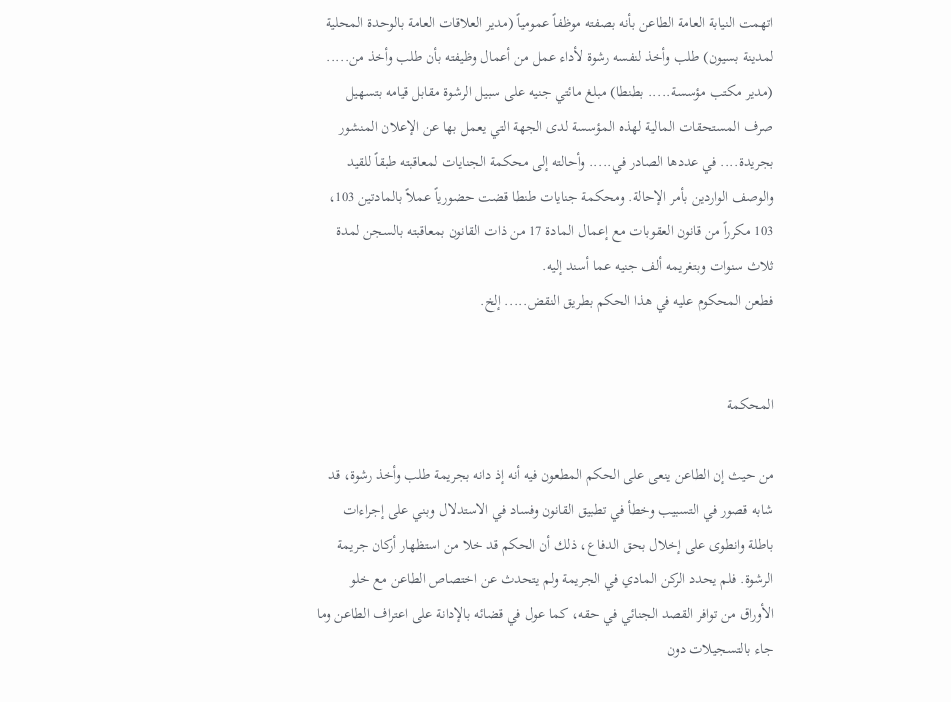اتهمت النيابة العامة الطاعن بأنه بصفته موظفاً عمومياً (مدير العلاقات العامة بالوحدة المحلية لمدينة بسيون) طلب وأخذ لنفسه رشوة لأداء عمل من أعمال وظيفته بأن طلب وأخذ من..... (مدير مكتب مؤسسة..... بطنطا) مبلغ مائتي جنيه على سبيل الرشوة مقابل قيامه بتسهيل صرف المستحقات المالية لهذه المؤسسة لدى الجهة التي يعمل بها عن الإعلان المنشور بجريدة.... في عددها الصادر في..... وأحالته إلى محكمة الجنايات لمعاقبته طبقاً للقيد والوصف الواردين بأمر الإحالة. ومحكمة جنايات طنطا قضت حضورياً عملاً بالمادتين 103، 103 مكرراً من قانون العقوبات مع إعمال المادة 17 من ذات القانون بمعاقبته بالسجن لمدة ثلاث سنوات وبتغريمه ألف جنيه عما أسند إليه.
فطعن المحكوم عليه في هذا الحكم بطريق النقض..... إلخ.


المحكمة

من حيث إن الطاعن ينعى على الحكم المطعون فيه أنه إذ دانه بجريمة طلب وأخذ رشوة، قد شابه قصور في التسبيب وخطأ في تطبيق القانون وفساد في الاستدلال وبني على إجراءات باطلة وانطوى على إخلال بحق الدفاع، ذلك أن الحكم قد خلا من استظهار أركان جريمة الرشوة. فلم يحدد الركن المادي في الجريمة ولم يتحدث عن اختصاص الطاعن مع خلو الأوراق من توافر القصد الجنائي في حقه، كما عول في قضائه بالإدانة على اعتراف الطاعن وما جاء بالتسجيلات دون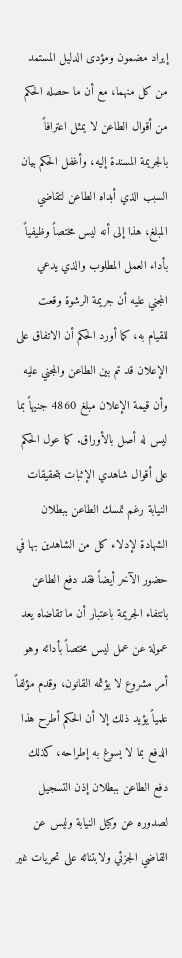إيراد مضمون ومؤدى الدليل المستمد من كل منهما، مع أن ما حصله الحكم من أقوال الطاعن لا يمثل اعترافاً بالجريمة المسندة إليه، وأغفل الحكم بيان السبب الذي أبداه الطاعن لتقاضي المبلغ، هذا إلى أنه ليس مختصاً وظيفياً بأداء العمل المطلوب والذي يدعي المجني عليه أن جريمة الرشوة وقعت للقيام به، كما أورد الحكم أن الاتفاق على الإعلان قد تم بين الطاعن والمجني عليه وأن قيمة الإعلان مبلغ 4860 جنيهاً بما ليس له أصل بالأوراق. كما عول الحكم على أقوال شاهدي الإثبات بتحقيقات النيابة رغم تمسك الطاعن ببطلان الشهادة لإدلاء كل من الشاهدين بها في حضور الآخر أيضاً فقد دفع الطاعن بانتفاء الجريمة باعتبار أن ما تقاضاه يعد عمولة عن عمل ليس مختصاً بأدائه وهو أمر مشروع لا يؤثمه القانون، وقدم مؤلفاً علمياً يؤيد ذلك إلا أن الحكم أطرح هذا الدفع بما لا يسوغ به إطراحه، كذلك دفع الطاعن ببطلان إذن التسجيل لصدوره عن وكيل النيابة وليس عن القاضي الجزئي ولابتنائه على تحريات غير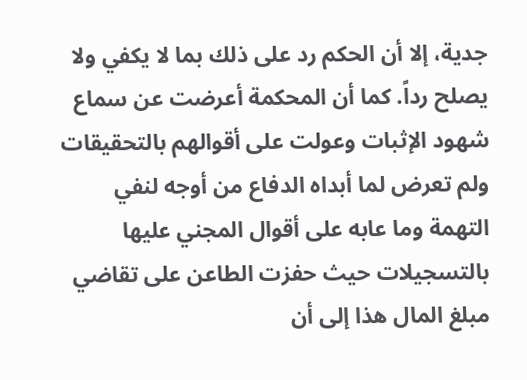جدية، إلا أن الحكم رد على ذلك بما لا يكفي ولا يصلح رداً. كما أن المحكمة أعرضت عن سماع شهود الإثبات وعولت على أقوالهم بالتحقيقات ولم تعرض لما أبداه الدفاع من أوجه لنفي التهمة وما عابه على أقوال المجني عليها بالتسجيلات حيث حفزت الطاعن على تقاضي مبلغ المال هذا إلى أن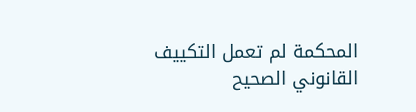المحكمة لم تعمل التكييف القانوني الصحيح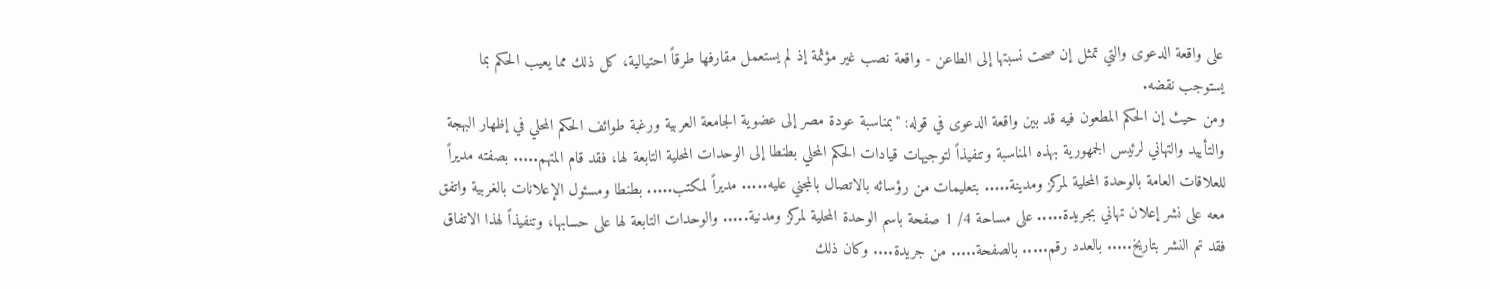على واقعة الدعوى والتي تمثل إن صحت نسبتها إلى الطاعن - واقعة نصب غير مؤثمة إذ لم يستعمل مقارفها طرقاً احتيالية، كل ذلك مما يعيب الحكم بما يستوجب نقضه.
ومن حيث إن الحكم المطعون فيه قد بين واقعة الدعوى في قوله: "بمناسبة عودة مصر إلى عضوية الجامعة العربية ورغبة طوائف الحكم المحلي في إظهار البهجة والتأييد والتهاني لرئيس الجمهورية بهذه المناسبة وتنفيذاً لتوجيهات قيادات الحكم المحلي بطنطا إلى الوحدات المحلية التابعة لها، فقد قام المتهم..... بصفته مديراً للعلاقات العامة بالوحدة المحلية لمركز ومدينة..... بتعليمات من رؤسائه بالاتصال بالمجني عليه..... مديراً لمكتب..... بطنطا ومسئول الإعلانات بالغربية واتفق معه على نشر إعلان تهاني بجريدة..... على مساحة 4/ 1 صفحة باسم الوحدة المحلية لمركز ومدنية..... والوحدات التابعة لها على حسابها، وتنفيذاً لهذا الاتفاق فقد تم النشر بتاريخ..... بالعدد رقم..... بالصفحة..... من جريدة.... وكان ذلك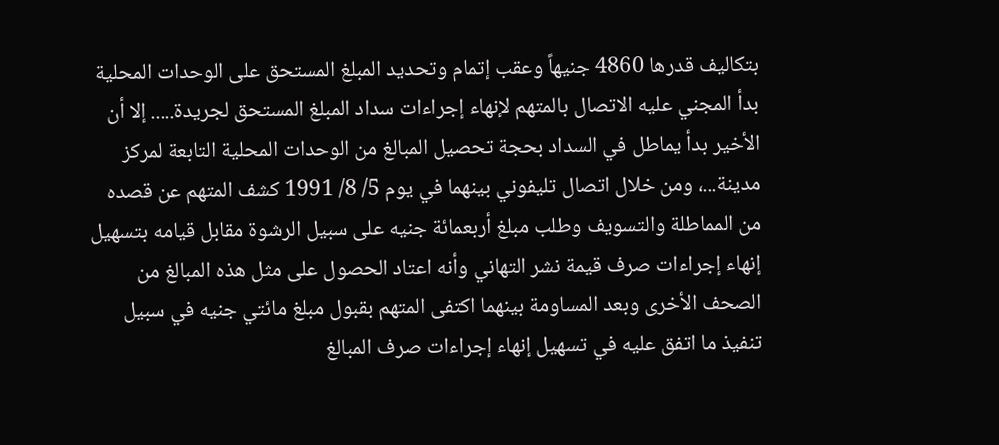بتكاليف قدرها 4860 جنيهاً وعقب إتمام وتحديد المبلغ المستحق على الوحدات المحلية بدأ المجني عليه الاتصال بالمتهم لإنهاء إجراءات سداد المبلغ المستحق لجريدة..... إلا أن الأخير بدأ يماطل في السداد بحجة تحصيل المبالغ من الوحدات المحلية التابعة لمركز مدينة...، ومن خلال اتصال تليفوني بينهما في يوم 5/ 8/ 1991 كشف المتهم عن قصده من المماطلة والتسويف وطلب مبلغ أربعمائة جنيه على سبيل الرشوة مقابل قيامه بتسهيل إنهاء إجراءات صرف قيمة نشر التهاني وأنه اعتاد الحصول على مثل هذه المبالغ من الصحف الأخرى وبعد المساومة بينهما اكتفى المتهم بقبول مبلغ مائتي جنيه في سبيل تنفيذ ما اتفق عليه في تسهيل إنهاء إجراءات صرف المبالغ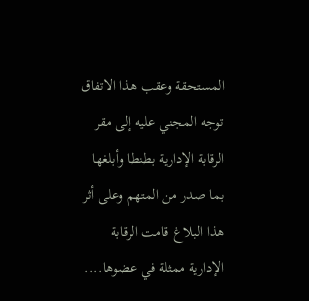المستحقة وعقب هذا الاتفاق توجه المجني عليه إلى مقر الرقابة الإدارية بطنطا وأبلغها بما صدر من المتهم وعلى أثر هذا البلاغ قامت الرقابة الإدارية ممثلة في عضوها....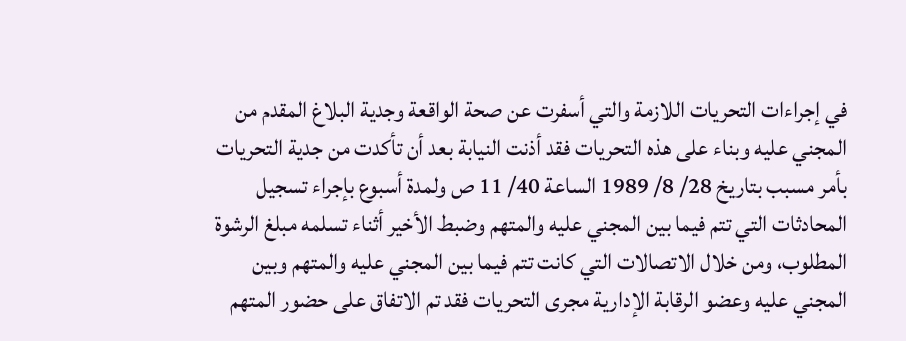في إجراءات التحريات اللازمة والتي أسفرت عن صحة الواقعة وجدية البلاغ المقدم من المجني عليه وبناء على هذه التحريات فقد أذنت النيابة بعد أن تأكدت من جدية التحريات بأمر مسبب بتاريخ 28/ 8/ 1989 الساعة 40/ 11 ص ولمدة أسبوع بإجراء تسجيل المحادثات التي تتم فيما بين المجني عليه والمتهم وضبط الأخير أثناء تسلمه مبلغ الرشوة المطلوب، ومن خلال الاتصالات التي كانت تتم فيما بين المجني عليه والمتهم وبين المجني عليه وعضو الرقابة الإدارية مجرى التحريات فقد تم الاتفاق على حضور المتهم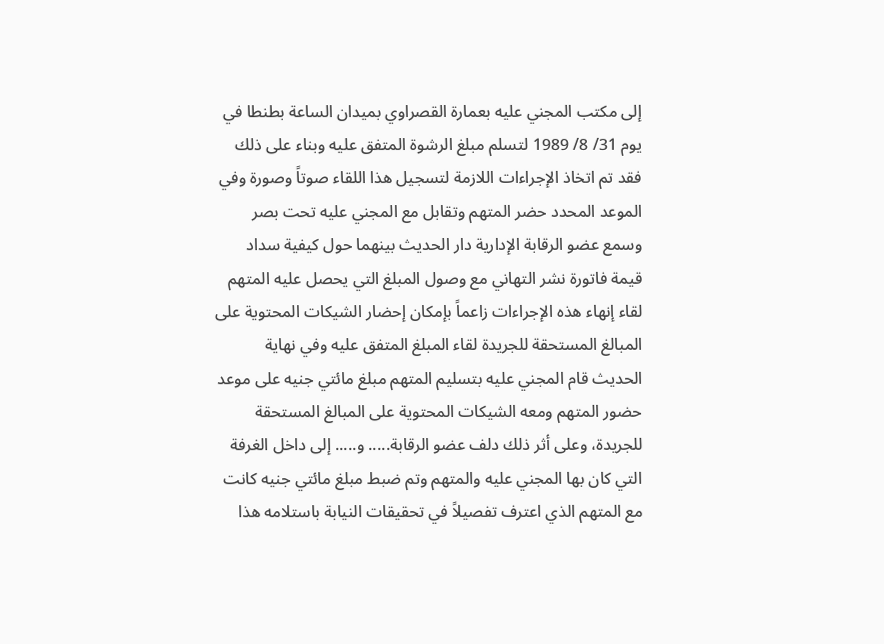إلى مكتب المجني عليه بعمارة القصراوي بميدان الساعة بطنطا في يوم 31/ 8/ 1989 لتسلم مبلغ الرشوة المتفق عليه وبناء على ذلك فقد تم اتخاذ الإجراءات اللازمة لتسجيل هذا اللقاء صوتاً وصورة وفي الموعد المحدد حضر المتهم وتقابل مع المجني عليه تحت بصر وسمع عضو الرقابة الإدارية دار الحديث بينهما حول كيفية سداد قيمة فاتورة نشر التهاني مع وصول المبلغ التي يحصل عليه المتهم لقاء إنهاء هذه الإجراءات زاعماً بإمكان إحضار الشيكات المحتوية على المبالغ المستحقة للجريدة لقاء المبلغ المتفق عليه وفي نهاية الحديث قام المجني عليه بتسليم المتهم مبلغ مائتي جنيه على موعد حضور المتهم ومعه الشيكات المحتوية على المبالغ المستحقة للجريدة، وعلى أثر ذلك دلف عضو الرقابة..... و..... إلى داخل الغرفة التي كان بها المجني عليه والمتهم وتم ضبط مبلغ مائتي جنيه كانت مع المتهم الذي اعترف تفصيلاً في تحقيقات النيابة باستلامه هذا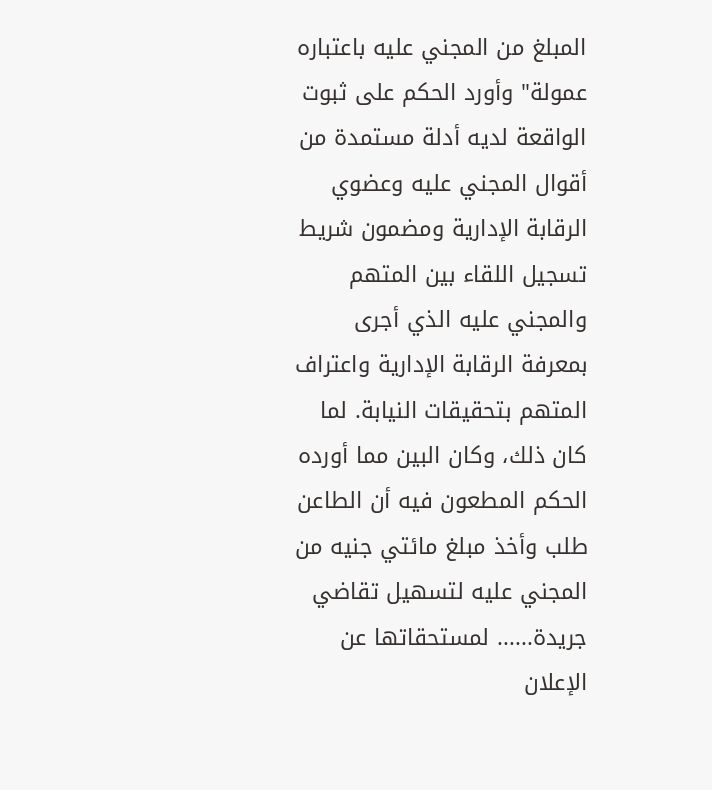المبلغ من المجني عليه باعتباره عمولة" وأورد الحكم على ثبوت الواقعة لديه أدلة مستمدة من أقوال المجني عليه وعضوي الرقابة الإدارية ومضمون شريط تسجيل اللقاء بين المتهم والمجني عليه الذي أجرى بمعرفة الرقابة الإدارية واعتراف المتهم بتحقيقات النيابة. لما كان ذلك، وكان البين مما أورده الحكم المطعون فيه أن الطاعن طلب وأخذ مبلغ مائتي جنيه من المجني عليه لتسهيل تقاضي جريدة...... لمستحقاتها عن الإعلان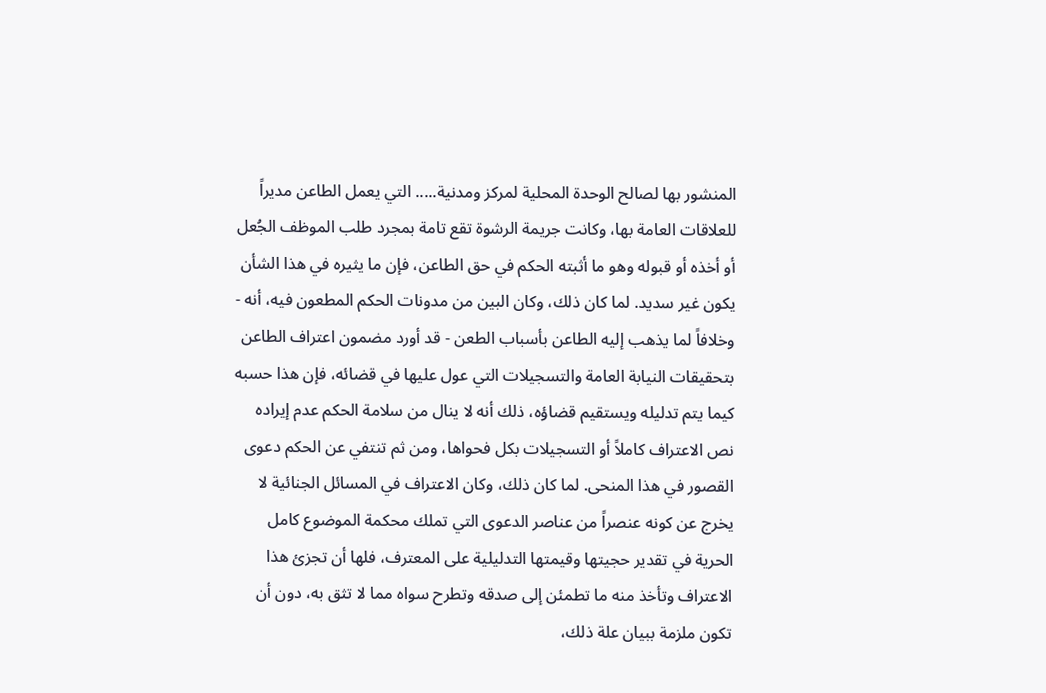المنشور بها لصالح الوحدة المحلية لمركز ومدنية..... التي يعمل الطاعن مديراً للعلاقات العامة بها، وكانت جريمة الرشوة تقع تامة بمجرد طلب الموظف الجُعل أو أخذه أو قبوله وهو ما أثبته الحكم في حق الطاعن، فإن ما يثيره في هذا الشأن يكون غير سديد. لما كان ذلك، وكان البين من مدونات الحكم المطعون فيه، أنه - وخلافاً لما يذهب إليه الطاعن بأسباب الطعن - قد أورد مضمون اعتراف الطاعن بتحقيقات النيابة العامة والتسجيلات التي عول عليها في قضائه، فإن هذا حسبه كيما يتم تدليله ويستقيم قضاؤه، ذلك أنه لا ينال من سلامة الحكم عدم إيراده نص الاعتراف كاملاً أو التسجيلات بكل فحواها، ومن ثم تنتفي عن الحكم دعوى القصور في هذا المنحى. لما كان ذلك، وكان الاعتراف في المسائل الجنائية لا يخرج عن كونه عنصراً من عناصر الدعوى التي تملك محكمة الموضوع كامل الحرية في تقدير حجيتها وقيمتها التدليلية على المعترف، فلها أن تجزئ هذا الاعتراف وتأخذ منه ما تطمئن إلى صدقه وتطرح سواه مما لا تثق به، دون أن تكون ملزمة ببيان علة ذلك،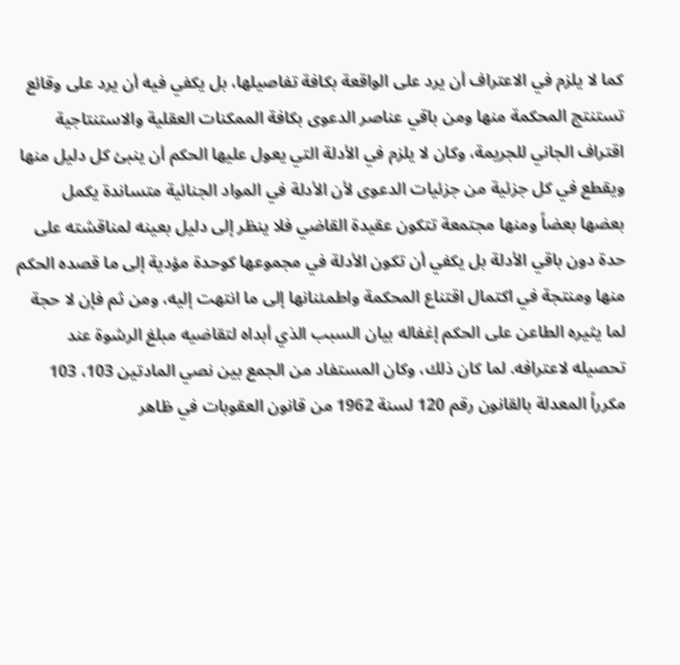كما لا يلزم في الاعتراف أن يرد على الواقعة بكافة تفاصيلها، بل يكفي فيه أن يرد على وقائع تستنتج المحكمة منها ومن باقي عناصر الدعوى بكافة الممكنات العقلية والاستنتاجية اقتراف الجاني للجريمة، وكان لا يلزم في الأدلة التي يعول عليها الحكم أن ينبئ كل دليل منها ويقطع في كل جزئية من جزئيات الدعوى لأن الأدلة في المواد الجنائية متساندة يكمل بعضها بعضاً ومنها مجتمعة تتكون عقيدة القاضي فلا ينظر إلى دليل بعينه لمناقشته على حدة دون باقي الأدلة بل يكفي أن تكون الأدلة في مجموعها كوحدة مؤدية إلى ما قصده الحكم منها ومنتجة في اكتمال اقتناع المحكمة واطمئنانها إلى ما انتهت إليه، ومن ثم فإن لا حجة لما يثيره الطاعن على الحكم إغفاله بيان السبب الذي أبداه لتقاضيه مبلغ الرشوة عند تحصيله لاعترافه. لما كان ذلك، وكان المستفاد من الجمع بين نصي المادتين 103، 103 مكرراً المعدلة بالقانون رقم 120 لسنة 1962 من قانون العقوبات في ظاهر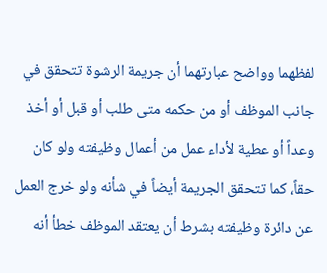لفظهما وواضح عبارتهما أن جريمة الرشوة تتحقق في جانب الموظف أو من حكمه متى طلب أو قبل أو أخذ وعداً أو عطية لأداء عمل من أعمال وظيفته ولو كان حقاً، كما تتحقق الجريمة أيضاً في شأنه ولو خرج العمل عن دائرة وظيفته بشرط أن يعتقد الموظف خطأ أنه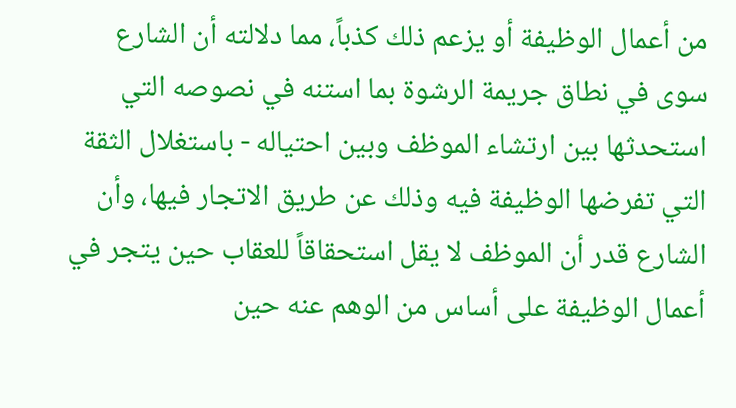من أعمال الوظيفة أو يزعم ذلك كذباً، مما دلالته أن الشارع سوى في نطاق جريمة الرشوة بما استنه في نصوصه التي استحدثها بين ارتشاء الموظف وبين احتياله - باستغلال الثقة التي تفرضها الوظيفة فيه وذلك عن طريق الاتجار فيها، وأن الشارع قدر أن الموظف لا يقل استحقاقاً للعقاب حين يتجر في أعمال الوظيفة على أساس من الوهم عنه حين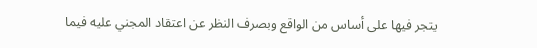يتجر فيها على أساس من الواقع وبصرف النظر عن اعتقاد المجني عليه فيما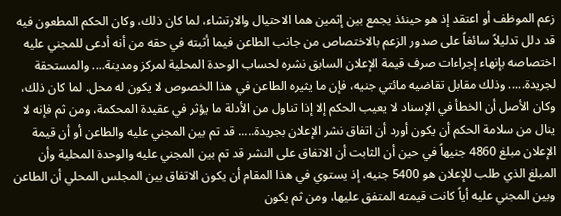زعم الموظف أو اعتقد إذ هو حينئذ يجمع بين إثمين هما الاحتيال والارتشاء، لما كان ذلك، وكان الحكم المطعون فيه قد دلل تدليلاً سائغاً على صدور الزعم بالاختصاص من جانب الطاعن فيما أثبته في حقه من أنه أدعى للمجني عليه اختصاصه بإنهاء إجراءات صرف قيمة الإعلان السابق نشره لحساب الوحدة المحلية لمركز ومدينة.... والمستحقة لجريدة..... وذلك مقابل تقاضيه مائتي جنيه، فإن ما يثيره الطاعن في هذا الخصوص لا يكون له محل. لما كان ذلك، وكان الأصل أن الخطأ في الإسناد لا يعيب الحكم إلا إذا تناول من الأدلة ما يؤثر في عقيدة المحكمة، ومن ثم فإنه لا ينال من سلامة الحكم أن يكون أورد أن اتفاق نشر الإعلان بجريدة..... قد تم بين المجني عليه والطاعن أو أن قيمة الإعلان مبلغ 4860 جنيهاً في حين أن الثابت أن الاتفاق على النشر قد تم بين المجني عليه والوحدة المحلية وأن المبلغ الذي طلب للإعلان هو 5400 جنيه، إذ يستوي في هذا المقام أن يكون الاتفاق بين المجلس المحلي أن الطاعن وبين المجني عليه أياً كانت قيمته المتفق عليها، ومن ثم يكون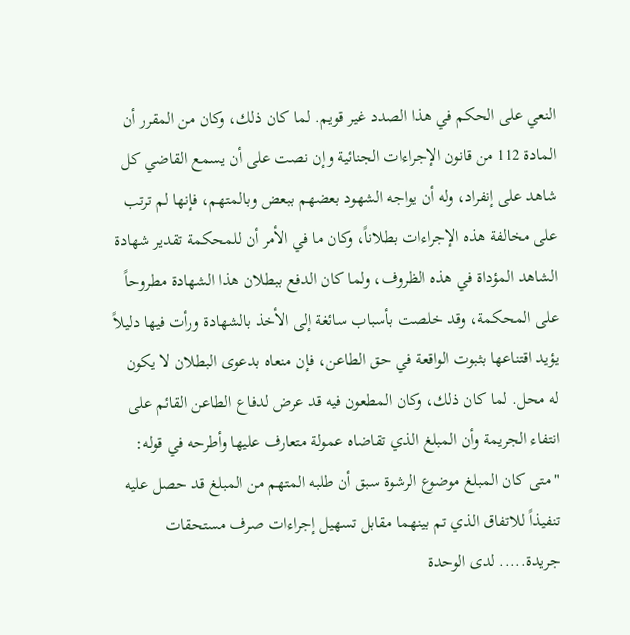النعي على الحكم في هذا الصدد غير قويم. لما كان ذلك، وكان من المقرر أن المادة 112 من قانون الإجراءات الجنائية وإن نصت على أن يسمع القاضي كل شاهد على إنفراد، وله أن يواجه الشهود بعضهم ببعض وبالمتهم، فإنها لم ترتب على مخالفة هذه الإجراءات بطلاناً، وكان ما في الأمر أن للمحكمة تقدير شهادة الشاهد المؤداة في هذه الظروف، ولما كان الدفع ببطلان هذا الشهادة مطروحاً على المحكمة، وقد خلصت بأسباب سائغة إلى الأخذ بالشهادة ورأت فيها دليلاً يؤيد اقتناعها بثبوت الواقعة في حق الطاعن، فإن منعاه بدعوى البطلان لا يكون له محل. لما كان ذلك، وكان المطعون فيه قد عرض لدفاع الطاعن القائم على انتفاء الجريمة وأن المبلغ الذي تقاضاه عمولة متعارف عليها وأطرحه في قوله: "متى كان المبلغ موضوع الرشوة سبق أن طلبه المتهم من المبلغ قد حصل عليه تنفيذاً للاتفاق الذي تم بينهما مقابل تسهيل إجراءات صرف مستحقات جريدة..... لدى الوحدة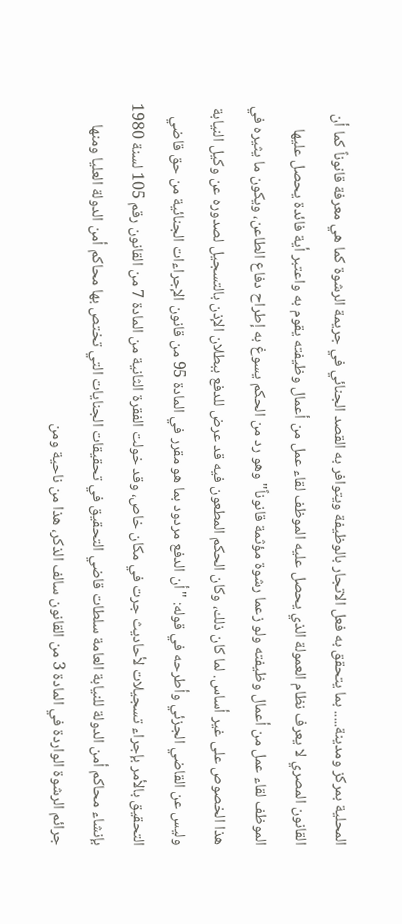المحلية بمركز ومدينة..... بما يتحقق به فعل الاتجار بالوظيفة ويتوافر به القصد الجنائي في جريمة الرشوة كما هي معرفة قانوناً كما أن القانون المصري لا يعرف نظام العمولة الذي يحصل عليه الموظف لقاء عمل من أعمال وظيفته يقوم به واعتبر أية فائدة يحصل عليها الموظف لقاء عمل من أعمال وظيفته ولو زعما رشوة مؤثمة قانوناً" وهو رد من الحكم يسوغ به إطراح دفاع الطاعن، ويكون ما يثيره في هذا الخصوص على غير أساس. لما كان ذلك، وكان الحكم المطعون فيه قد عرض للدفع ببطلان الإذن بالتسجيل لصدوره عن وكيل النيابة وليس عن القاضي الجزئي وأطرحه في قوله: "أن الدفع مردود بما هو مقرر في المادة 95 من قانون الإجراءات الجنائية من حق قاضي التحقيق بالأمر بإجراء تسجيلات لأحاديث جرت في مكان خاص، وقد خولت الفقرة الثانية من المادة 7 من القانون رقم 105 لسنة 1980 بإنشاء محاكم أمن الدولة للنيابة العامة سلطات قاضي التحقيق في تحقيقات الجنايات التي تختص بها محاكم أمن الدولة العليا ومنها جرائم الرشوة الواردة في المادة 3 من القانون سالف الذكر، هذا من ناحية ومن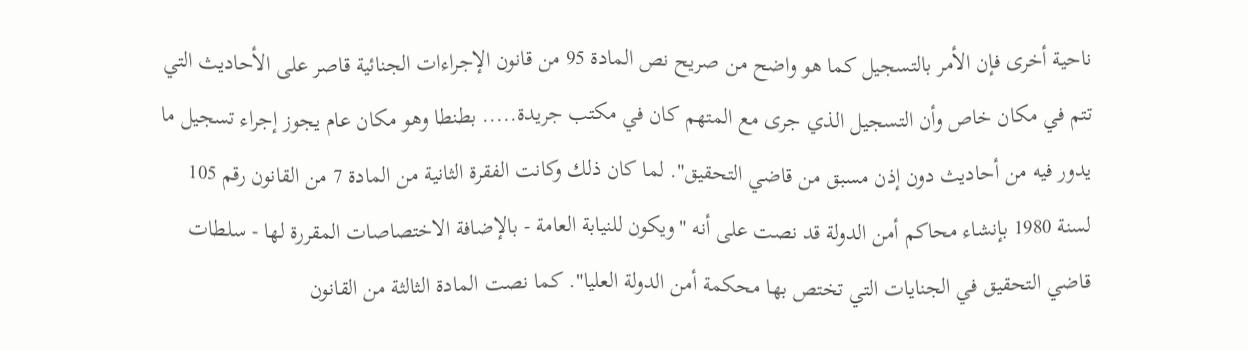ناحية أخرى فإن الأمر بالتسجيل كما هو واضح من صريح نص المادة 95 من قانون الإجراءات الجنائية قاصر على الأحاديث التي تتم في مكان خاص وأن التسجيل الذي جرى مع المتهم كان في مكتب جريدة..... بطنطا وهو مكان عام يجوز إجراء تسجيل ما يدور فيه من أحاديث دون إذن مسبق من قاضي التحقيق". لما كان ذلك وكانت الفقرة الثانية من المادة 7 من القانون رقم 105 لسنة 1980 بإنشاء محاكم أمن الدولة قد نصت على أنه "ويكون للنيابة العامة - بالإضافة الاختصاصات المقررة لها - سلطات قاضي التحقيق في الجنايات التي تختص بها محكمة أمن الدولة العليا". كما نصت المادة الثالثة من القانون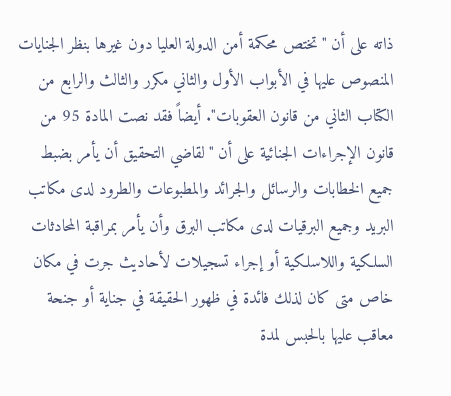ذاته على أن "تختص محكمة أمن الدولة العليا دون غيرها بنظر الجنايات المنصوص عليها في الأبواب الأول والثاني مكرر والثالث والرابع من الكتاب الثاني من قانون العقوبات". أيضاً فقد نصت المادة 95 من قانون الإجراءات الجنائية على أن "لقاضي التحقيق أن يأمر بضبط جميع الخطابات والرسائل والجرائد والمطبوعات والطرود لدى مكاتب البريد وجميع البرقيات لدى مكاتب البرق وأن يأمر بمراقبة المحادثات السلكية واللاسلكية أو إجراء تسجيلات لأحاديث جرت في مكان خاص متى كان لذلك فائدة في ظهور الحقيقة في جناية أو جنحة معاقب عليها بالحبس لمدة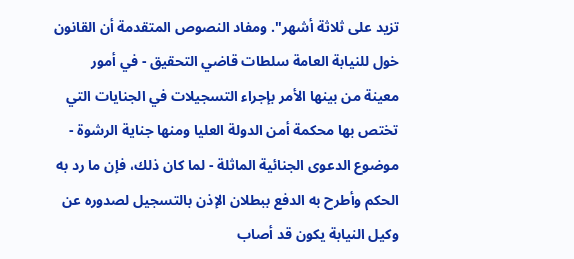تزيد على ثلاثة أشهر". ومفاد النصوص المتقدمة أن القانون خول للنيابة العامة سلطات قاضي التحقيق - في أمور معينة من بينها الأمر بإجراء التسجيلات في الجنايات التي تختص بها محكمة أمن الدولة العليا ومنها جناية الرشوة - موضوع الدعوى الجنائية الماثلة - لما كان ذلك، فإن ما رد به الحكم وأطرح به الدفع ببطلان الإذن بالتسجيل لصدوره عن وكيل النيابة يكون قد أصاب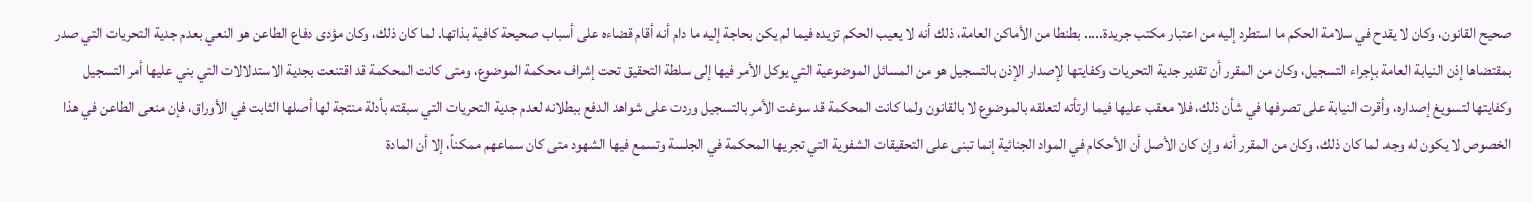صحيح القانون، وكان لا يقدح في سلامة الحكم ما استطرد إليه من اعتبار مكتب جريدة..... بطنطا من الأماكن العامة، ذلك أنه لا يعيب الحكم تزيده فيما لم يكن بحاجة إليه ما دام أنه أقام قضاءه على أسباب صحيحة كافية بذاتها. لما كان ذلك، وكان مؤدى دفاع الطاعن هو النعي بعدم جدية التحريات التي صدر بمقتضاها إذن النيابة العامة بإجراء التسجيل، وكان من المقرر أن تقدير جدية التحريات وكفايتها لإصدار الإذن بالتسجيل هو من المسائل الموضوعية التي يوكل الأمر فيها إلى سلطة التحقيق تحت إشراف محكمة الموضوع، ومتى كانت المحكمة قد اقتنعت بجدية الاستدلالات التي بني عليها أمر التسجيل وكفايتها لتسويغ إصداره، وأقرت النيابة على تصرفها في شأن ذلك، فلا معقب عليها فيما ارتأته لتعلقه بالموضوع لا بالقانون ولما كانت المحكمة قد سوغت الأمر بالتسجيل وردت على شواهد الدفع ببطلانه لعدم جدية التحريات التي سبقته بأدلة منتجة لها أصلها الثابت في الأوراق، فإن منعى الطاعن في هذا الخصوص لا يكون له وجه. لما كان ذلك، وكان من المقرر أنه وإن كان الأصل أن الأحكام في المواد الجنائية إنما تبنى على التحقيقات الشفوية التي تجريها المحكمة في الجلسة وتسمع فيها الشهود متى كان سماعهم ممكناً، إلا أن المادة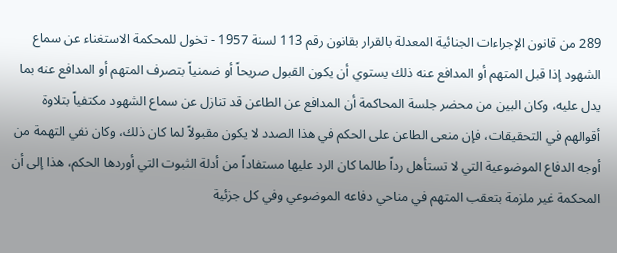289 من قانون الإجراءات الجنائية المعدلة بالقرار بقانون رقم 113 لسنة 1957 - تخول للمحكمة الاستغناء عن سماع الشهود إذا قبل المتهم أو المدافع عنه ذلك يستوي أن يكون القبول صريحاً أو ضمنياً بتصرف المتهم أو المدافع عنه بما يدل عليه، وكان البين من محضر جلسة المحاكمة أن المدافع عن الطاعن قد تنازل عن سماع الشهود مكتفياً بتلاوة أقوالهم في التحقيقات، فإن منعى الطاعن على الحكم في هذا الصدد لا يكون مقبولاً لما كان ذلك، وكان نفي التهمة من أوجه الدفاع الموضوعية التي لا تستأهل رداً طالما كان الرد عليها مستفاداً من أدلة الثبوت التي أوردها الحكم، هذا إلى أن المحكمة غير ملزمة بتعقب المتهم في مناحي دفاعه الموضوعي وفي كل جزئية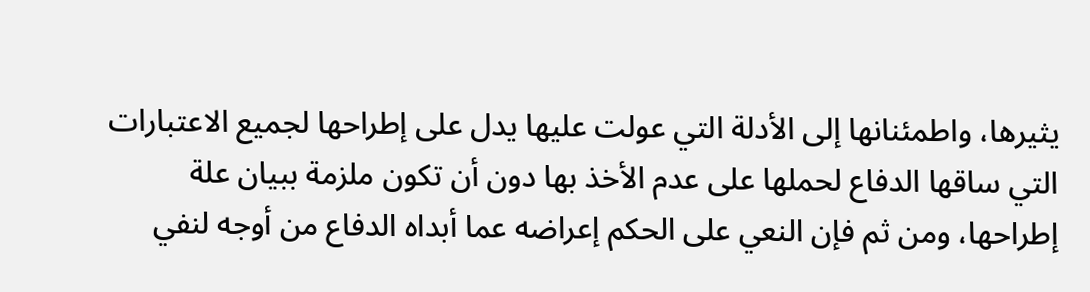يثيرها، واطمئنانها إلى الأدلة التي عولت عليها يدل على إطراحها لجميع الاعتبارات التي ساقها الدفاع لحملها على عدم الأخذ بها دون أن تكون ملزمة ببيان علة إطراحها، ومن ثم فإن النعي على الحكم إعراضه عما أبداه الدفاع من أوجه لنفي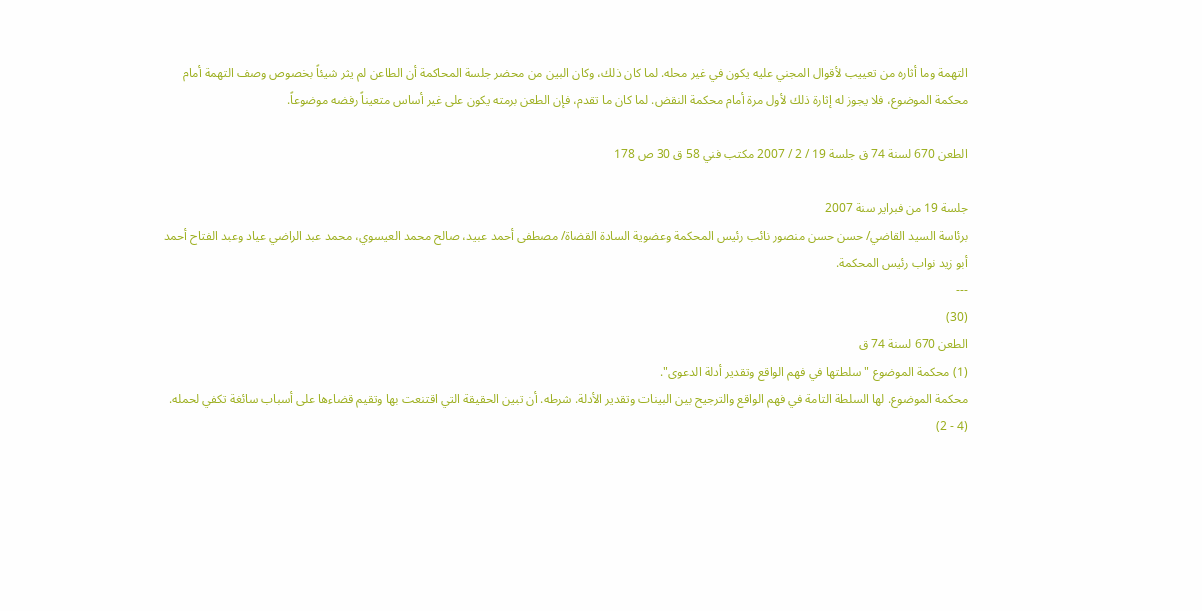التهمة وما أثاره من تعييب لأقوال المجني عليه يكون في غير محله. لما كان ذلك، وكان البين من محضر جلسة المحاكمة أن الطاعن لم يثر شيئاً بخصوص وصف التهمة أمام محكمة الموضوع، فلا يجوز له إثارة ذلك لأول مرة أمام محكمة النقض. لما كان ما تقدم، فإن الطعن برمته يكون على غير أساس متعيناً رفضه موضوعاً.

الطعن 670 لسنة 74 ق جلسة 19 / 2 / 2007 مكتب فني 58 ق 30 ص 178

جلسة 19 من فبراير سنة 2007
برئاسة السيد القاضي/ حسن حسن منصور نائب رئيس المحكمة وعضوية السادة القضاة/ مصطفى أحمد عبيد، صالح محمد العيسوي، محمد عبد الراضي عياد وعبد الفتاح أحمد أبو زيد نواب رئيس المحكمة.
---
(30)
الطعن 670 لسنة 74 ق
(1) محكمة الموضوع "سلطتها في فهم الواقع وتقدير أدلة الدعوى".
محكمة الموضوع. لها السلطة التامة في فهم الواقع والترجيح بين البينات وتقدير الأدلة. شرطه. أن تبين الحقيقة التي اقتنعت بها وتقيم قضاءها على أسباب سائغة تكفي لحمله.
(4 - 2)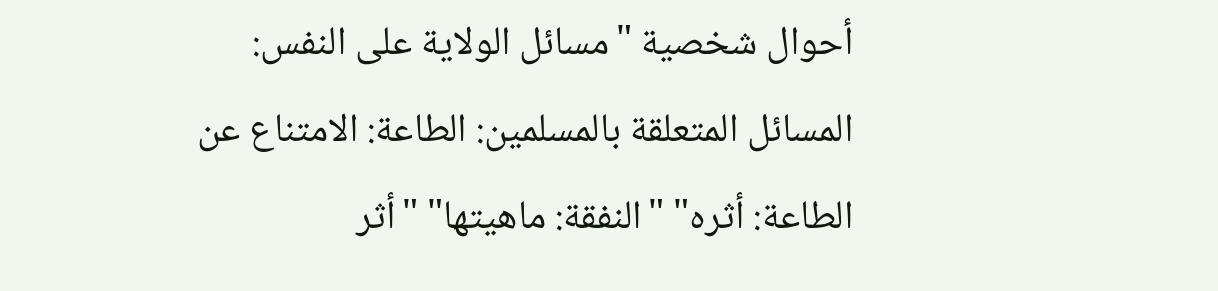أحوال شخصية "مسائل الولاية على النفس: المسائل المتعلقة بالمسلمين: الطاعة: الامتناع عن الطاعة: أثره" "النفقة: ماهيتها" "أثر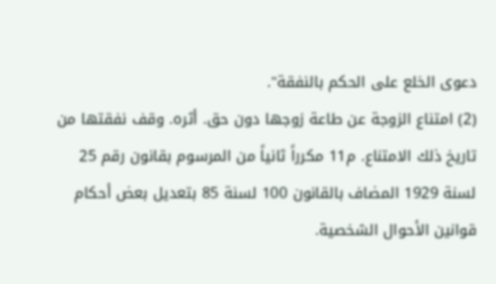دعوى الخلع على الحكم بالنفقة".
(2) امتناع الزوجة عن طاعة زوجها دون حق. أثره. وقف نفقتها من تاريخ ذلك الامتناع. م11 مكرراً ثانياً من المرسوم بقانون رقم 25 لسنة 1929 المضاف بالقانون 100 لسنة 85 بتعديل بعض أحكام قوانين الأحوال الشخصية.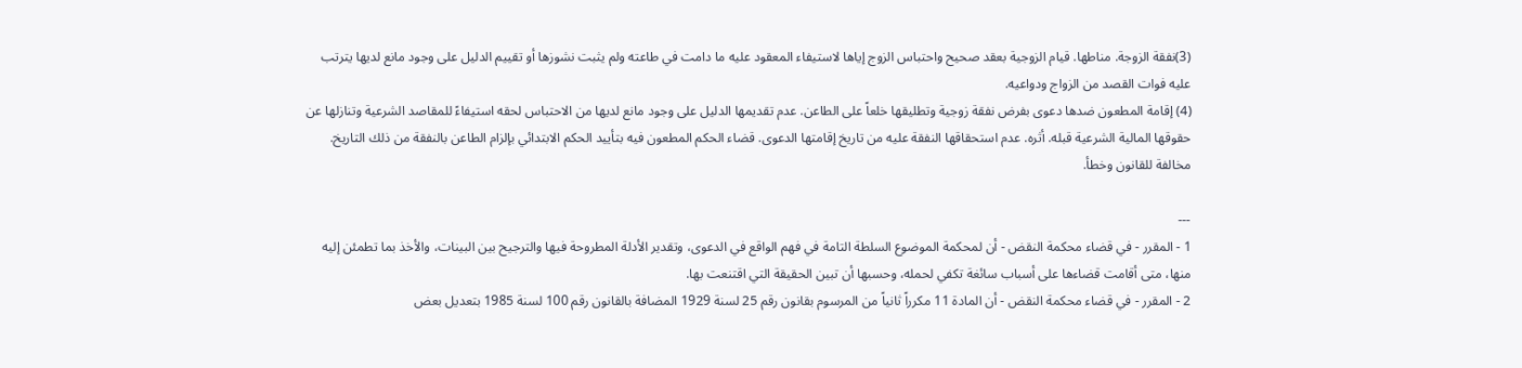(3)نفقة الزوجة. مناطها. قيام الزوجية بعقد صحيح واحتباس الزوج إياها لاستيفاء المعقود عليه ما دامت في طاعته ولم يثبت نشوزها أو تقييم الدليل على وجود مانع لديها يترتب عليه فوات القصد من الزواج ودواعيه.
(4) إقامة المطعون ضدها دعوى بفرض نفقة زوجية وتطليقها خلعاً على الطاعن. عدم تقديمها الدليل على وجود مانع لديها من الاحتباس لحقه استيفاءً للمقاصد الشرعية وتنازلها عن حقوقها المالية الشرعية قبله. أثره. عدم استحقاقها النفقة عليه من تاريخ إقامتها الدعوى. قضاء الحكم المطعون فيه بتأييد الحكم الابتدائي بإلزام الطاعن بالنفقة من ذلك التاريخ. مخالفة للقانون وخطأ.

---
1 - المقرر - في قضاء محكمة النقض - أن لمحكمة الموضوع السلطة التامة في فهم الواقع في الدعوى، وتقدير الأدلة المطروحة فيها والترجيح بين البينات، والأخذ بما تطمئن إليه منها، متى أقامت قضاءها على أسباب سائغة تكفي لحمله، وحسبها أن تبين الحقيقة التي اقتنعت بها.
2 - المقرر - في قضاء محكمة النقض - أن المادة 11 مكرراً ثانياً من المرسوم بقانون رقم 25 لسنة 1929 المضافة بالقانون رقم 100 لسنة 1985 بتعديل بعض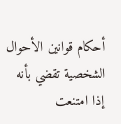أحكام قوانين الأحوال الشخصية تقضي بأنه إذا امتنعت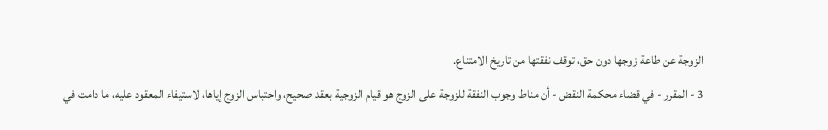الزوجة عن طاعة زوجها دون حق، توقف نفقتها من تاريخ الامتناع.
3 - المقرر - في قضاء محكمة النقض - أن مناط وجوب النفقة للزوجة على الزوج هو قيام الزوجية بعقد صحيح، واحتباس الزوج إياها، لاستيفاء المعقود عليه، ما دامت في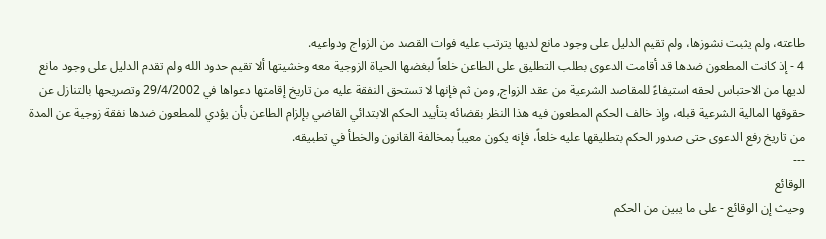طاعته، ولم يثبت نشوزها، ولم تقيم الدليل على وجود مانع لديها يترتب عليه فوات القصد من الزواج ودواعيه.
4 - إذ كانت المطعون ضدها قد أقامت الدعوى بطلب التطليق على الطاعن خلعاً لبغضها الحياة الزوجية معه وخشيتها ألا تقيم حدود الله ولم تقدم الدليل على وجود مانع لديها من الاحتباس لحقه استيفاءً للمقاصد الشرعية من عقد الزواج, ومن ثم فإنها لا تستحق النفقة عليه من تاريخ إقامتها دعواها في 29/4/2002 وتصريحها بالتنازل عن حقوقها المالية الشرعية قبله، وإذ خالف الحكم المطعون فيه هذا النظر بقضائه بتأييد الحكم الابتدائي القاضي بإلزام الطاعن بأن يؤدي للمطعون ضدها نفقة زوجية عن المدة من تاريخ رفع الدعوى حتى صدور الحكم بتطليقها عليه خلعاً، فإنه يكون معيباً بمخالفة القانون والخطأ في تطبيقه.
---
الوقائع
وحيث إن الوقائع - على ما يبين من الحكم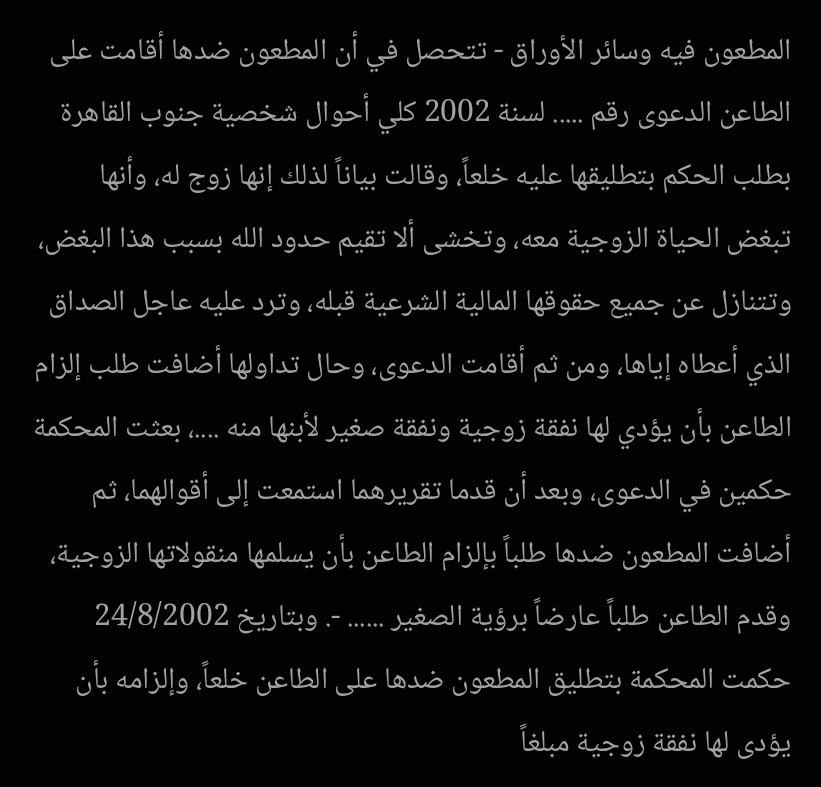المطعون فيه وسائر الأوراق - تتحصل في أن المطعون ضدها أقامت على الطاعن الدعوى رقم ..... لسنة 2002 كلي أحوال شخصية جنوب القاهرة بطلب الحكم بتطليقها عليه خلعاً، وقالت بياناً لذلك إنها زوج له، وأنها تبغض الحياة الزوجية معه، وتخشى ألا تقيم حدود الله بسبب هذا البغض، وتتنازل عن جميع حقوقها المالية الشرعية قبله، وترد عليه عاجل الصداق الذي أعطاه إياها، ومن ثم أقامت الدعوى، وحال تداولها أضافت طلب إلزام الطاعن بأن يؤدي لها نفقة زوجية ونفقة صغير لأبنها منه ....، بعثت المحكمة حكمين في الدعوى، وبعد أن قدما تقريرهما استمعت إلى أقوالهما، ثم أضافت المطعون ضدها طلباً بإلزام الطاعن بأن يسلمها منقولاتها الزوجية، وقدم الطاعن طلباً عارضاً برؤية الصغير ...... -. وبتاريخ 24/8/2002 حكمت المحكمة بتطليق المطعون ضدها على الطاعن خلعاً، وإلزامه بأن يؤدى لها نفقة زوجية مبلغاً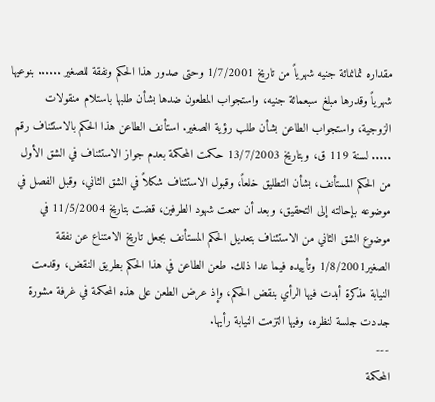مقداره ثمانمائة جنيه شهرياً من تاريخ 1/7/2001 وحتى صدور هذا الحكم ونفقة للصغير ...... بنوعيها شهرياً وقدرها مبلغ سبعمائة جنيه، واستجواب المطعون ضدها بشأن طلبها باستلام منقولات الزوجية، واستجواب الطاعن بشأن طلب رؤية الصغير. استأنف الطاعن هذا الحكم بالاستئناف رقم ..... لسنة 119 ق، وبتاريخ 13/7/2003 حكمت المحكمة بعدم جواز الاستئناف في الشق الأول من الحكم المستأنف، بشأن التطليق خلعاً، وقبول الاستئناف شكلاً في الشق الثاني، وقبل الفصل في موضوعه بإحالته إلى التحقيق، وبعد أن سمعت شهود الطرفين، قضت بتاريخ 11/5/2004 في موضوع الشق الثاني من الاستئناف بتعديل الحكم المستأنف بجعل تاريخ الامتناع عن نفقة الصغير1/8/2001 وتأييده فيما عدا ذلك. طعن الطاعن في هذا الحكم بطريق النقض، وقدمت النيابة مذكرة أبدت فيها الرأي بنقض الحكم، وإذ عرض الطعن على هذه المحكمة في غرفة مشورة جددت جلسة لنظره، وفيها التزمت النيابة رأيها.
---
المحكمة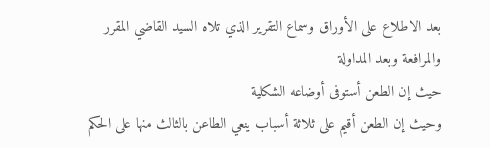بعد الاطلاع على الأوراق وسماع التقرير الذي تلاه السيد القاضي المقرر والمرافعة وبعد المداولة
حيث إن الطعن أستوفى أوضاعه الشكلية
وحيث إن الطعن أقيم على ثلاثة أسباب ينعي الطاعن بالثالث منها على الحكم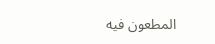المطعون فيه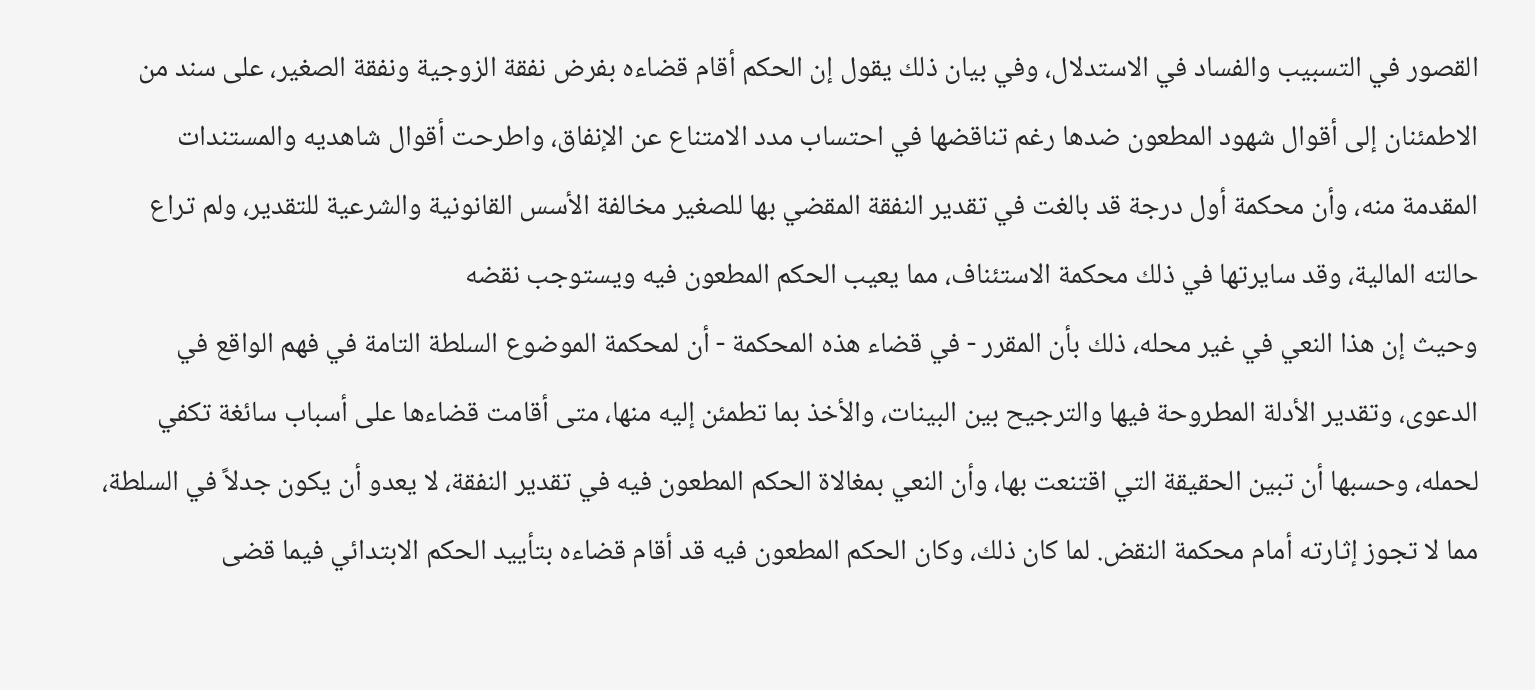القصور في التسبيب والفساد في الاستدلال، وفي بيان ذلك يقول إن الحكم أقام قضاءه بفرض نفقة الزوجية ونفقة الصغير، على سند من الاطمئنان إلى أقوال شهود المطعون ضدها رغم تناقضها في احتساب مدد الامتناع عن الإنفاق، واطرحت أقوال شاهديه والمستندات المقدمة منه، وأن محكمة أول درجة قد بالغت في تقدير النفقة المقضي بها للصغير مخالفة الأسس القانونية والشرعية للتقدير، ولم تراع حالته المالية، وقد سايرتها في ذلك محكمة الاستئناف، مما يعيب الحكم المطعون فيه ويستوجب نقضه
وحيث إن هذا النعي في غير محله، ذلك بأن المقرر - في قضاء هذه المحكمة - أن لمحكمة الموضوع السلطة التامة في فهم الواقع في الدعوى، وتقدير الأدلة المطروحة فيها والترجيح بين البينات، والأخذ بما تطمئن إليه منها، متى أقامت قضاءها على أسباب سائغة تكفي لحمله، وحسبها أن تبين الحقيقة التي اقتنعت بها، وأن النعي بمغالاة الحكم المطعون فيه في تقدير النفقة، لا يعدو أن يكون جدلاً في السلطة، مما لا تجوز إثارته أمام محكمة النقض. لما كان ذلك، وكان الحكم المطعون فيه قد أقام قضاءه بتأييد الحكم الابتدائي فيما قضى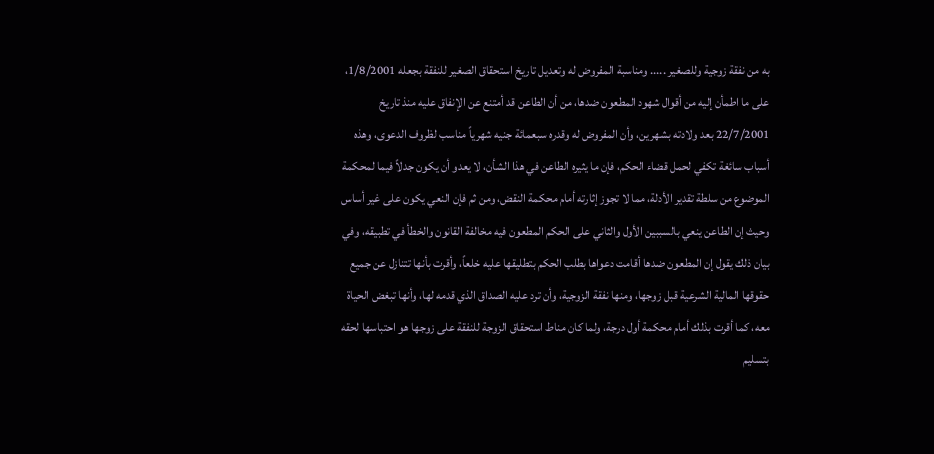به من نفقة زوجية وللصغير ..... ومناسبة المفروض له وتعديل تاريخ استحقاق الصغير للنفقة بجعله 1/8/2001، على ما اطمأن إليه من أقوال شهود المطعون ضدها، من أن الطاعن قد أمتنع عن الإنفاق عليه منذ تاريخ 22/7/2001 بعد ولادته بشهرين، وأن المفروض له وقدره سبعمائة جنيه شهرياً مناسب لظروف الدعوى، وهذه أسباب سائغة تكفي لحمل قضاء الحكم، فإن ما يثيره الطاعن في هذا الشأن، لا يعدو أن يكون جدلاً فيما لمحكمة الموضوع من سلطة تقدير الأدلة، مما لا تجوز إثارته أمام محكمة النقض، ومن ثم فإن النعي يكون على غير أساس
وحيث إن الطاعن ينعي بالسببين الأول والثاني على الحكم المطعون فيه مخالفة القانون والخطأ في تطبيقه، وفي بيان ذلك يقول إن المطعون ضدها أقامت دعواها بطلب الحكم بتطليقها عليه خلعاً، وأقرت بأنها تتنازل عن جميع حقوقها المالية الشرعية قبل زوجها، ومنها نفقة الزوجية، وأن ترد عليه الصداق الذي قدمه لها، وأنها تبغض الحياة معه، كما أقرت بذلك أمام محكمة أول درجة، ولما كان مناط استحقاق الزوجة للنفقة على زوجها هو احتباسها لحقه بتسليم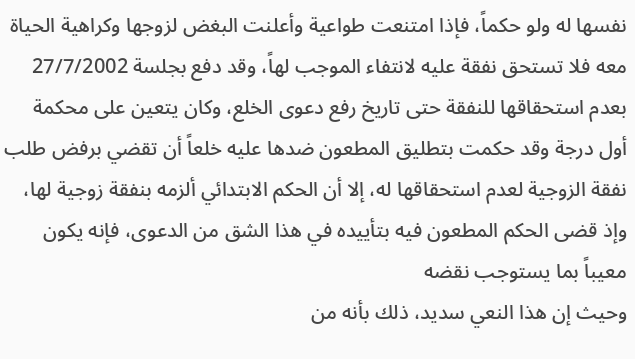نفسها له ولو حكماً، فإذا امتنعت طواعية وأعلنت البغض لزوجها وكراهية الحياة معه فلا تستحق نفقة عليه لانتفاء الموجب لهاً، وقد دفع بجلسة 27/7/2002 بعدم استحقاقها للنفقة حتى تاريخ رفع دعوى الخلع، وکان يتعين على محكمة أول درجة وقد حكمت بتطليق المطعون ضدها عليه خلعاً أن تقضي برفض طلب نفقة الزوجية لعدم استحقاقها له، إلا أن الحكم الابتدائي ألزمه بنفقة زوجية لها، وإذ قضى الحكم المطعون فيه بتأييده في هذا الشق من الدعوى، فإنه يكون معيباً بما يستوجب نقضه
وحيث إن هذا النعي سديد، ذلك بأنه من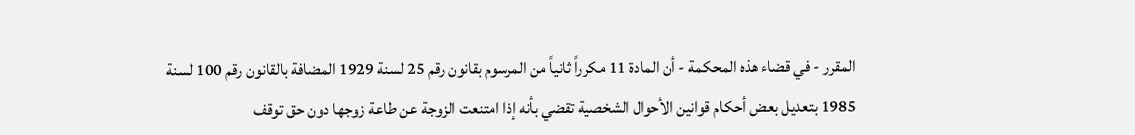المقرر - في قضاء هذه المحكمة - أن المادة 11 مكرراً ثانياً من المرسوم بقانون رقم 25 لسنة 1929 المضافة بالقانون رقم 100 لسنة 1985 بتعديل بعض أحكام قوانين الأحوال الشخصية تقضي بأنه إذا امتنعت الزوجة عن طاعة زوجها دون حق توقف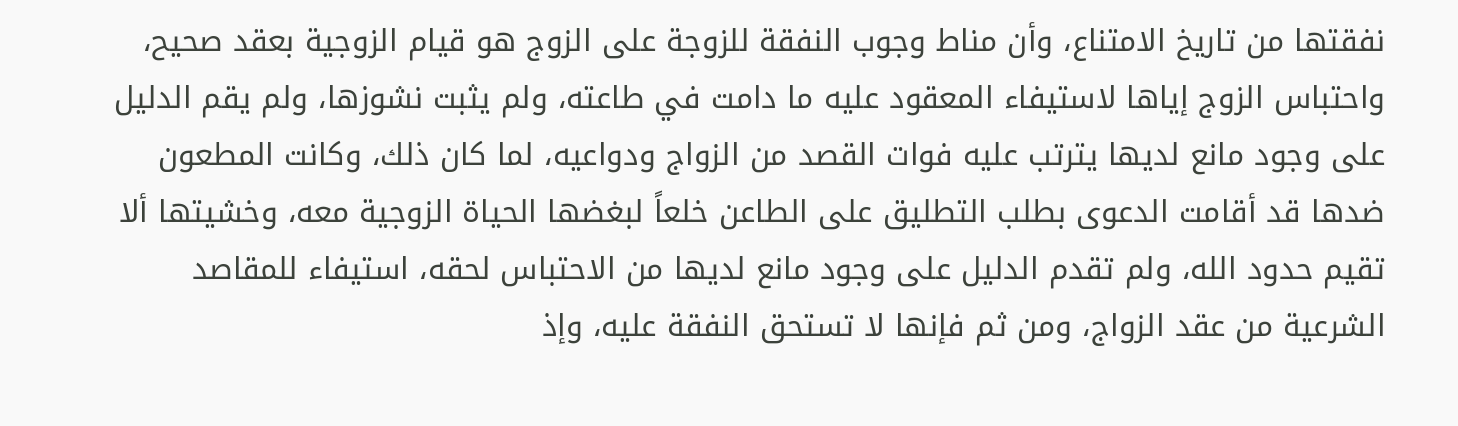نفقتها من تاريخ الامتناع، وأن مناط وجوب النفقة للزوجة على الزوج هو قيام الزوجية بعقد صحيح، واحتباس الزوج إياها لاستيفاء المعقود عليه ما دامت في طاعته، ولم يثبت نشوزها، ولم يقم الدليل على وجود مانع لديها يترتب عليه فوات القصد من الزواج ودواعيه، لما كان ذلك، وكانت المطعون ضدها قد أقامت الدعوى بطلب التطليق على الطاعن خلعاً لبغضها الحياة الزوجية معه، وخشيتها ألا تقيم حدود الله، ولم تقدم الدليل على وجود مانع لديها من الاحتباس لحقه، استيفاء للمقاصد الشرعية من عقد الزواج، ومن ثم فإنها لا تستحق النفقة عليه، وإذ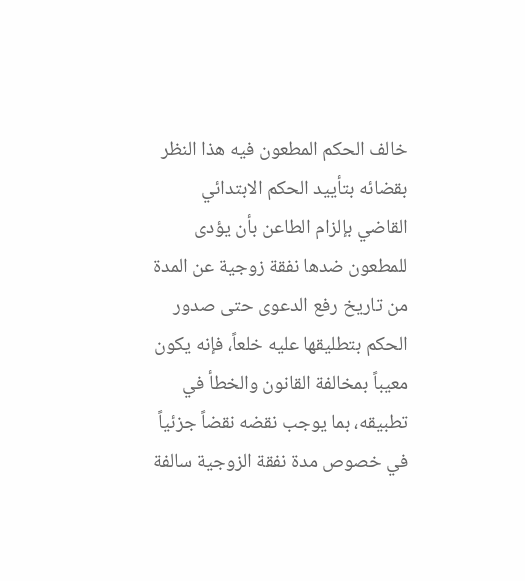خالف الحكم المطعون فيه هذا النظر بقضائه بتأييد الحكم الابتدائي القاضي بإلزام الطاعن بأن يؤدى للمطعون ضدها نفقة زوجية عن المدة من تاريخ رفع الدعوى حتى صدور الحكم بتطليقها عليه خلعاً، فإنه يكون معيباً بمخالفة القانون والخطأ في تطبيقه، بما يوجب نقضه نقضاً جزئياً في خصوص مدة نفقة الزوجية سالفة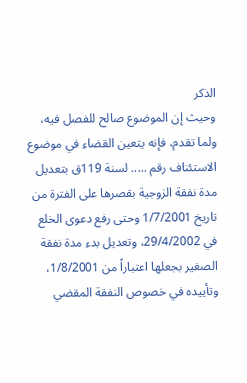الذكر
وحيث إن الموضوع صالح للفصل فيه، ولما تقدم، فإنه يتعين القضاء في موضوع الاستئناف رقم ..... لسنة 119ق بتعديل مدة نفقة الزوجية بقصرها على الفترة من تاريخ 1/7/2001 وحتى رفع دعوى الخلع في 29/4/2002، وتعديل بدء مدة نفقة الصغير بجعلها اعتباراً من 1/8/2001، وتأييده في خصوص النفقة المقضي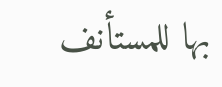بها للمستأنف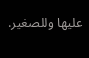عليها وللصغير.